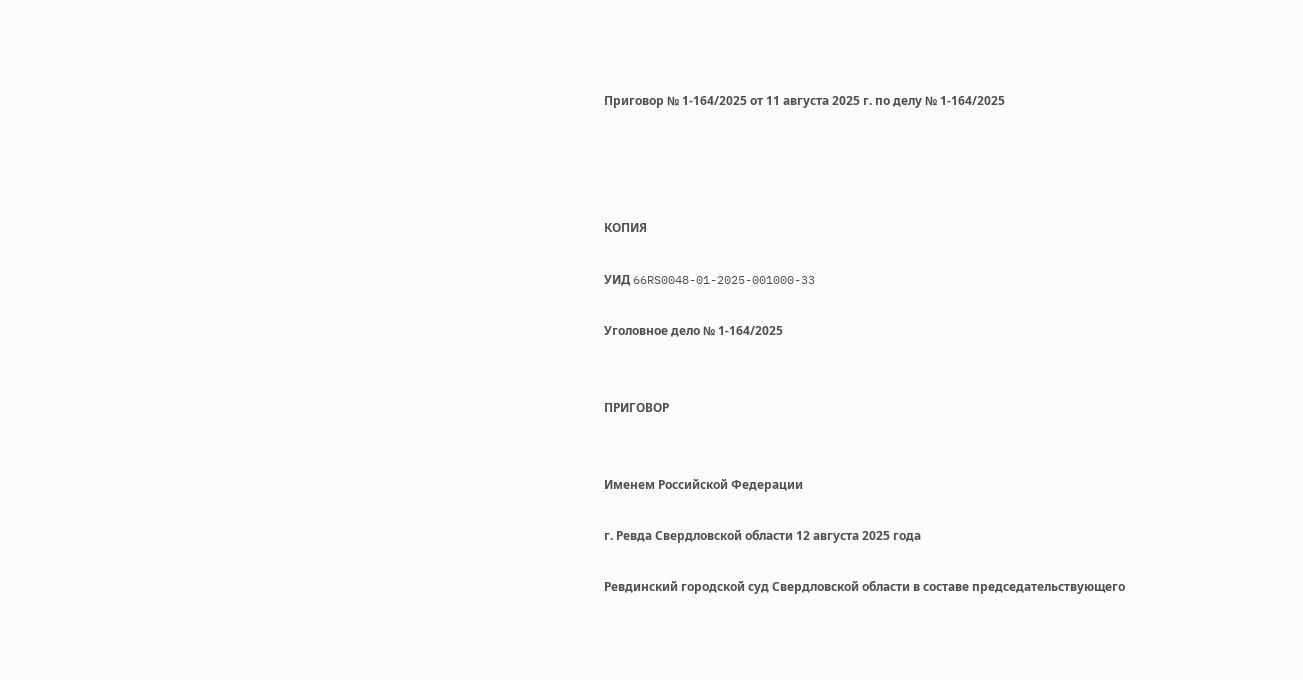Приговор № 1-164/2025 от 11 августа 2025 г. по делу № 1-164/2025




КОПИЯ

УИД 66RS0048-01-2025-001000-33

Уголовное дело № 1-164/2025


ПРИГОВОР


Именем Российской Федерации

г. Ревда Свердловской области 12 августа 2025 года

Ревдинский городской суд Свердловской области в составе председательствующего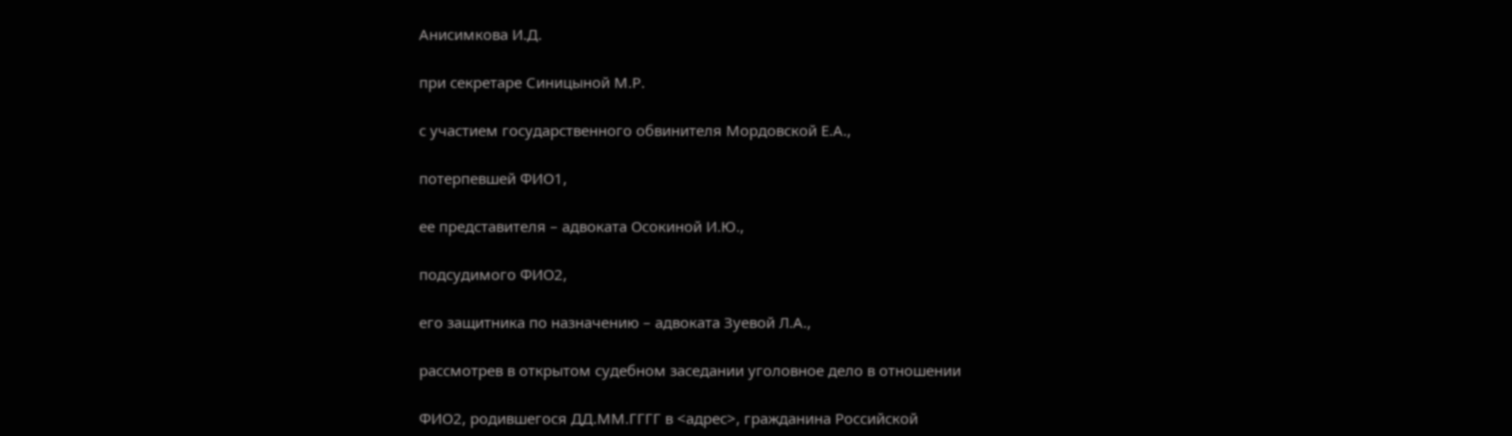Анисимкова И.Д.

при секретаре Синицыной М.Р.

с участием государственного обвинителя Мордовской Е.А.,

потерпевшей ФИО1,

ее представителя – адвоката Осокиной И.Ю.,

подсудимого ФИО2,

его защитника по назначению – адвоката Зуевой Л.А.,

рассмотрев в открытом судебном заседании уголовное дело в отношении

ФИО2, родившегося ДД.ММ.ГГГГ в <адрес>, гражданина Российской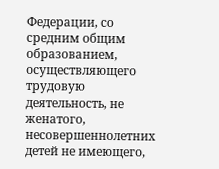Федерации, со средним общим образованием, осуществляющего трудовую деятельность, не женатого, несовершеннолетних детей не имеющего,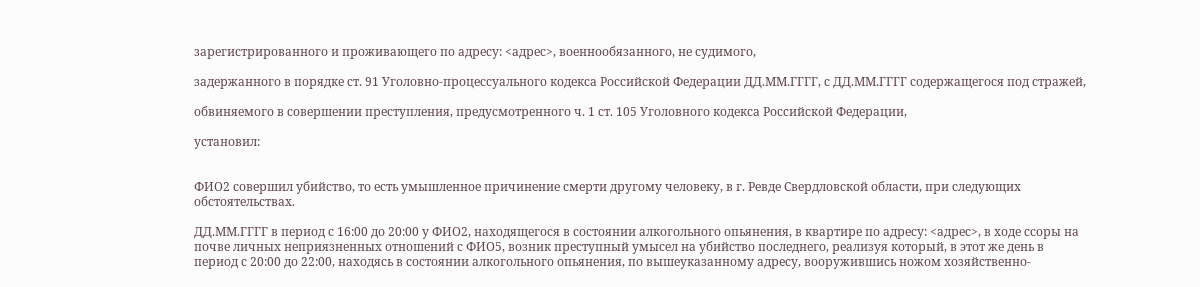зарегистрированного и проживающего по адресу: <адрес>, военнообязанного, не судимого,

задержанного в порядке ст. 91 Уголовно-процессуального кодекса Российской Федерации ДД.ММ.ГГГГ, с ДД.ММ.ГГГГ содержащегося под стражей,

обвиняемого в совершении преступления, предусмотренного ч. 1 ст. 105 Уголовного кодекса Российской Федерации,

установил:


ФИО2 совершил убийство, то есть умышленное причинение смерти другому человеку, в г. Ревде Свердловской области, при следующих обстоятельствах.

ДД.ММ.ГГГГ в период с 16:00 до 20:00 у ФИО2, находящегося в состоянии алкогольного опьянения, в квартире по адресу: <адрес>, в ходе ссоры на почве личных неприязненных отношений с ФИО5, возник преступный умысел на убийство последнего, реализуя который, в этот же день в период с 20:00 до 22:00, находясь в состоянии алкогольного опьянения, по вышеуказанному адресу, вооружившись ножом хозяйственно-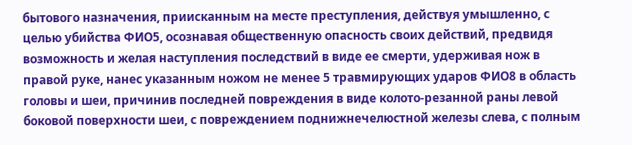бытового назначения, приисканным на месте преступления, действуя умышленно, с целью убийства ФИО5, осознавая общественную опасность своих действий, предвидя возможность и желая наступления последствий в виде ее смерти, удерживая нож в правой руке, нанес указанным ножом не менее 5 травмирующих ударов ФИО8 в область головы и шеи, причинив последней повреждения в виде колото-резанной раны левой боковой поверхности шеи, с повреждением поднижнечелюстной железы слева, с полным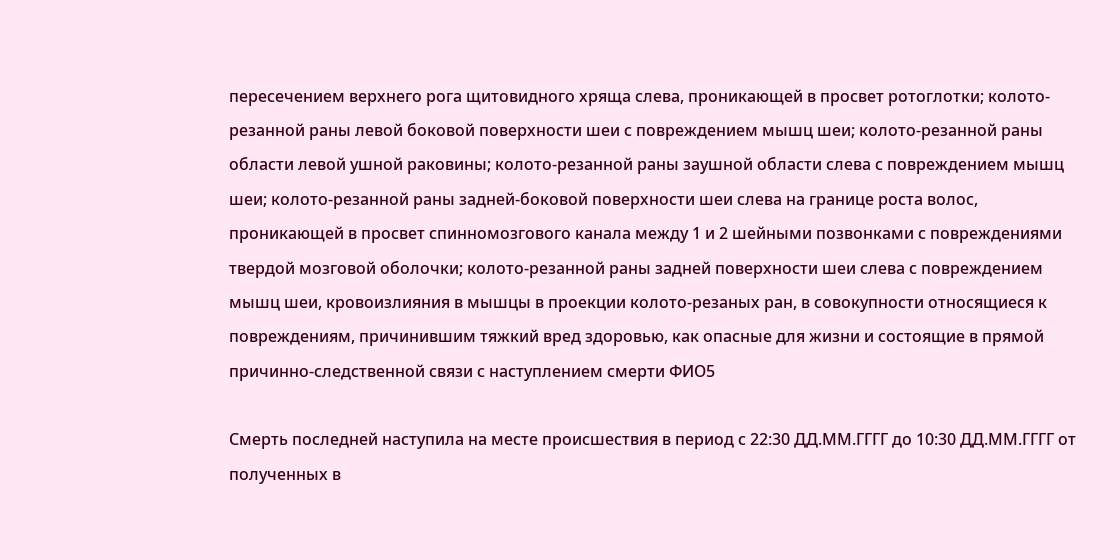пересечением верхнего рога щитовидного хряща слева, проникающей в просвет ротоглотки; колото-резанной раны левой боковой поверхности шеи с повреждением мышц шеи; колото-резанной раны области левой ушной раковины; колото-резанной раны заушной области слева с повреждением мышц шеи; колото-резанной раны задней-боковой поверхности шеи слева на границе роста волос, проникающей в просвет спинномозгового канала между 1 и 2 шейными позвонками с повреждениями твердой мозговой оболочки; колото-резанной раны задней поверхности шеи слева с повреждением мышц шеи, кровоизлияния в мышцы в проекции колото-резаных ран, в совокупности относящиеся к повреждениям, причинившим тяжкий вред здоровью, как опасные для жизни и состоящие в прямой причинно-следственной связи с наступлением смерти ФИО5

Смерть последней наступила на месте происшествия в период с 22:30 ДД.ММ.ГГГГ до 10:30 ДД.ММ.ГГГГ от полученных в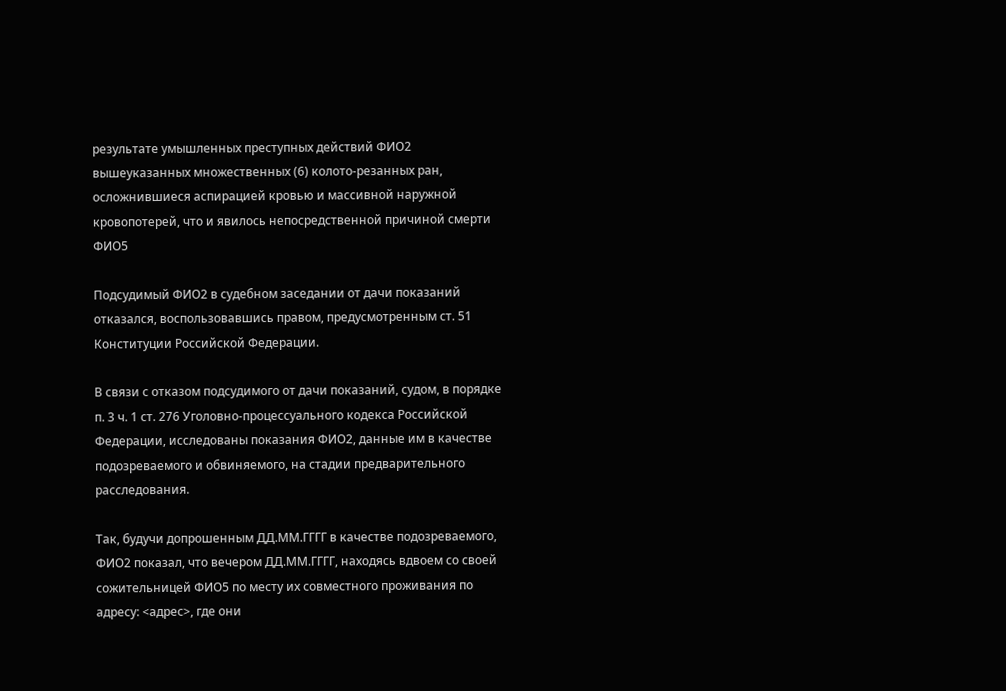результате умышленных преступных действий ФИО2 вышеуказанных множественных (6) колото-резанных ран, осложнившиеся аспирацией кровью и массивной наружной кровопотерей, что и явилось непосредственной причиной смерти ФИО5

Подсудимый ФИО2 в судебном заседании от дачи показаний отказался, воспользовавшись правом, предусмотренным ст. 51 Конституции Российской Федерации.

В связи с отказом подсудимого от дачи показаний, судом, в порядке п. 3 ч. 1 ст. 276 Уголовно-процессуального кодекса Российской Федерации, исследованы показания ФИО2, данные им в качестве подозреваемого и обвиняемого, на стадии предварительного расследования.

Так, будучи допрошенным ДД.ММ.ГГГГ в качестве подозреваемого, ФИО2 показал, что вечером ДД.ММ.ГГГГ, находясь вдвоем со своей сожительницей ФИО5 по месту их совместного проживания по адресу: <адрес>, где они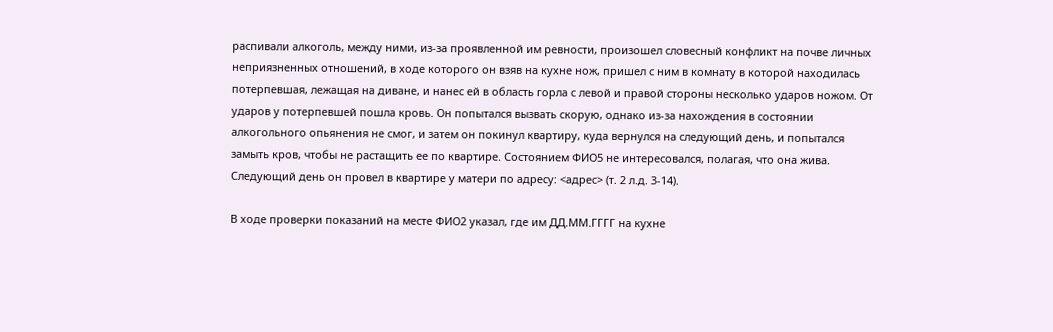распивали алкоголь, между ними, из-за проявленной им ревности, произошел словесный конфликт на почве личных неприязненных отношений, в ходе которого он взяв на кухне нож, пришел с ним в комнату в которой находилась потерпевшая, лежащая на диване, и нанес ей в область горла с левой и правой стороны несколько ударов ножом. От ударов у потерпевшей пошла кровь. Он попытался вызвать скорую, однако из-за нахождения в состоянии алкогольного опьянения не смог, и затем он покинул квартиру, куда вернулся на следующий день, и попытался замыть кров, чтобы не растащить ее по квартире. Состоянием ФИО5 не интересовался, полагая, что она жива. Следующий день он провел в квартире у матери по адресу: <адрес> (т. 2 л.д. 3-14).

В ходе проверки показаний на месте ФИО2 указал, где им ДД.ММ.ГГГГ на кухне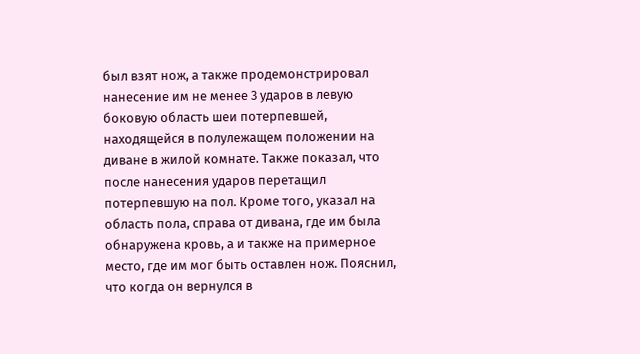был взят нож, а также продемонстрировал нанесение им не менее 3 ударов в левую боковую область шеи потерпевшей, находящейся в полулежащем положении на диване в жилой комнате. Также показал, что после нанесения ударов перетащил потерпевшую на пол. Кроме того, указал на область пола, справа от дивана, где им была обнаружена кровь, а и также на примерное место, где им мог быть оставлен нож. Пояснил, что когда он вернулся в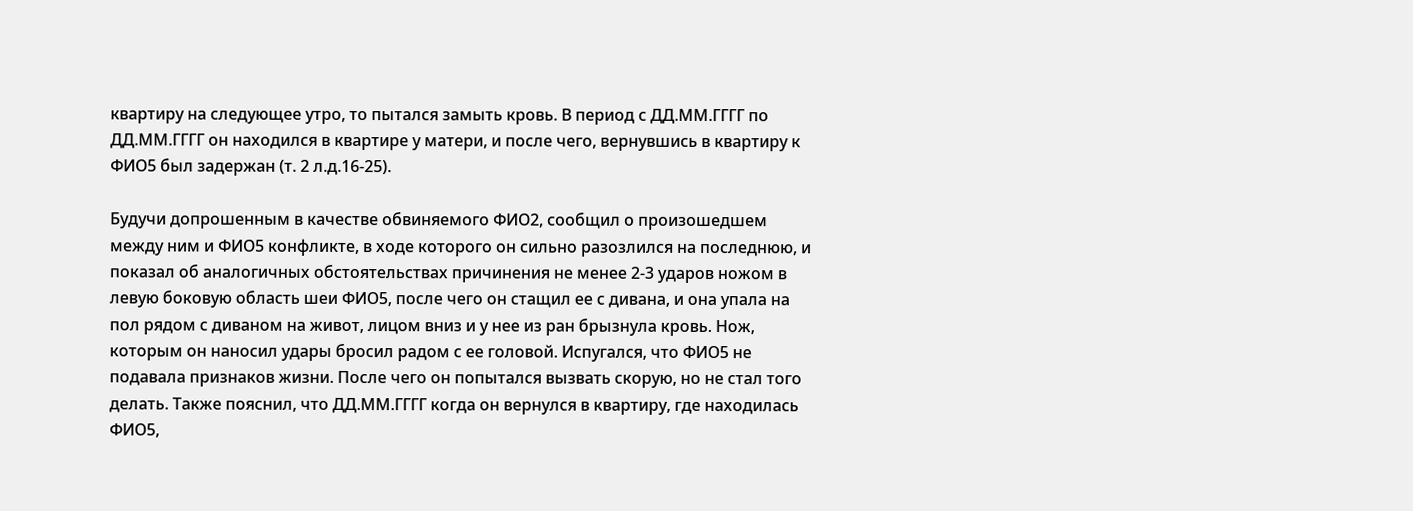квартиру на следующее утро, то пытался замыть кровь. В период с ДД.ММ.ГГГГ по ДД.ММ.ГГГГ он находился в квартире у матери, и после чего, вернувшись в квартиру к ФИО5 был задержан (т. 2 л.д.16-25).

Будучи допрошенным в качестве обвиняемого ФИО2, сообщил о произошедшем между ним и ФИО5 конфликте, в ходе которого он сильно разозлился на последнюю, и показал об аналогичных обстоятельствах причинения не менее 2-3 ударов ножом в левую боковую область шеи ФИО5, после чего он стащил ее с дивана, и она упала на пол рядом с диваном на живот, лицом вниз и у нее из ран брызнула кровь. Нож, которым он наносил удары бросил радом с ее головой. Испугался, что ФИО5 не подавала признаков жизни. После чего он попытался вызвать скорую, но не стал того делать. Также пояснил, что ДД.ММ.ГГГГ когда он вернулся в квартиру, где находилась ФИО5,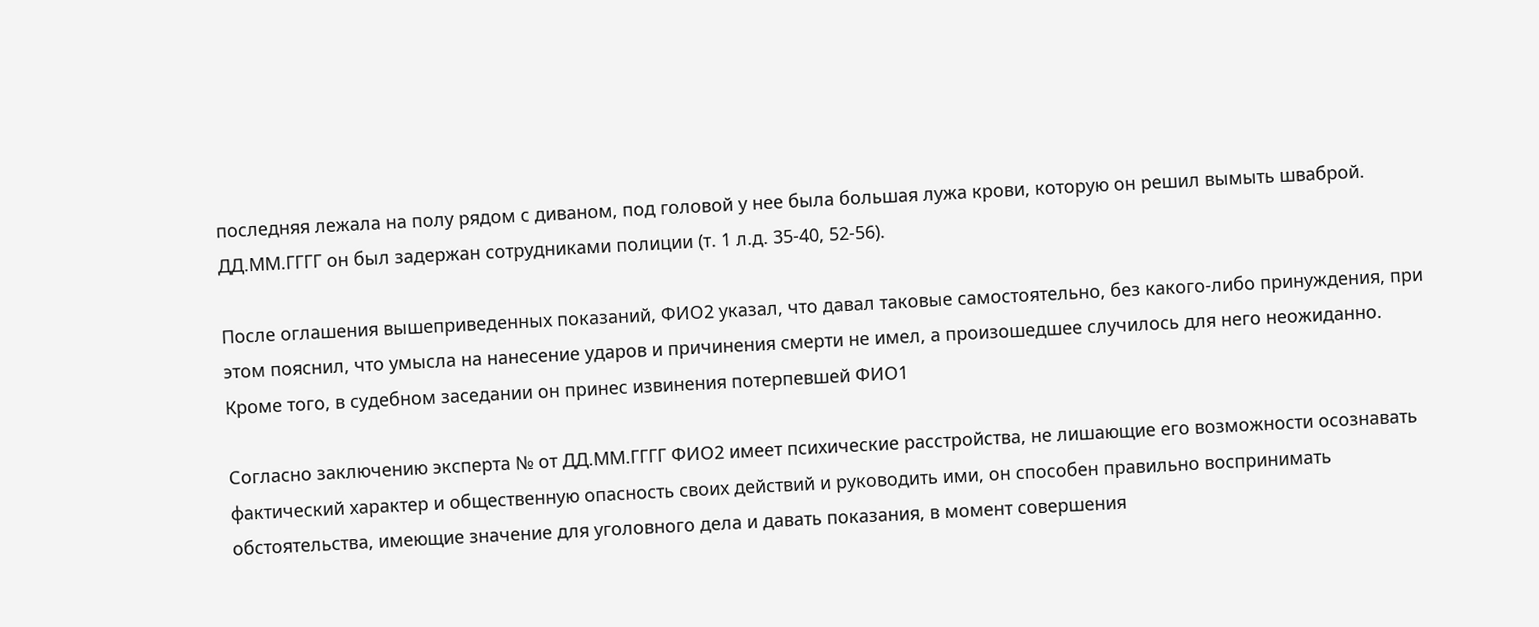последняя лежала на полу рядом с диваном, под головой у нее была большая лужа крови, которую он решил вымыть шваброй. ДД.ММ.ГГГГ он был задержан сотрудниками полиции (т. 1 л.д. 35-40, 52-56).

После оглашения вышеприведенных показаний, ФИО2 указал, что давал таковые самостоятельно, без какого-либо принуждения, при этом пояснил, что умысла на нанесение ударов и причинения смерти не имел, а произошедшее случилось для него неожиданно. Кроме того, в судебном заседании он принес извинения потерпевшей ФИО1

Согласно заключению эксперта № от ДД.ММ.ГГГГ ФИО2 имеет психические расстройства, не лишающие его возможности осознавать фактический характер и общественную опасность своих действий и руководить ими, он способен правильно воспринимать обстоятельства, имеющие значение для уголовного дела и давать показания, в момент совершения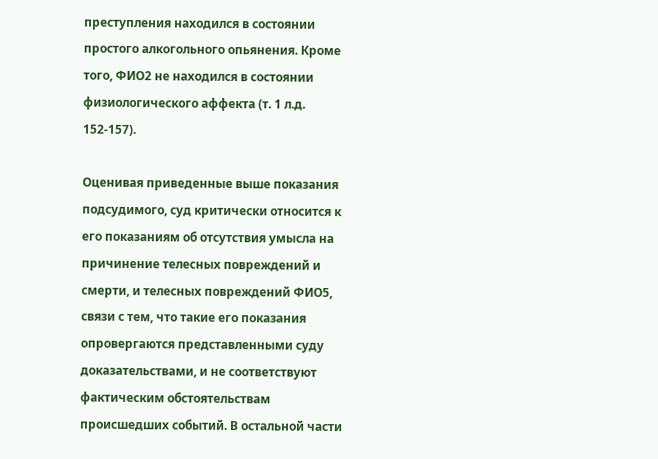преступления находился в состоянии простого алкогольного опьянения. Кроме того, ФИО2 не находился в состоянии физиологического аффекта (т. 1 л.д. 152-157).

Оценивая приведенные выше показания подсудимого, суд критически относится к его показаниям об отсутствия умысла на причинение телесных повреждений и смерти, и телесных повреждений ФИО5, связи с тем, что такие его показания опровергаются представленными суду доказательствами, и не соответствуют фактическим обстоятельствам происшедших событий. В остальной части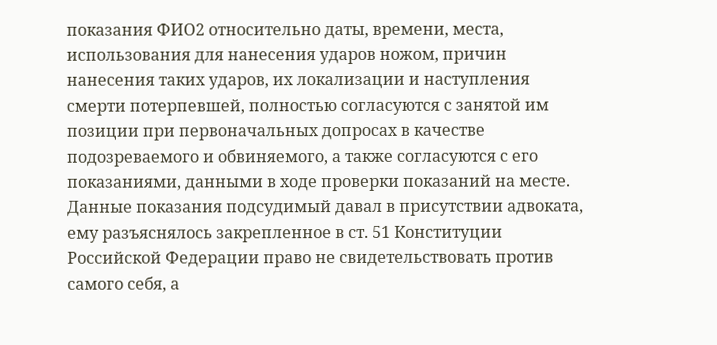показания ФИО2 относительно даты, времени, места, использования для нанесения ударов ножом, причин нанесения таких ударов, их локализации и наступления смерти потерпевшей, полностью согласуются с занятой им позиции при первоначальных допросах в качестве подозреваемого и обвиняемого, а также согласуются с его показаниями, данными в ходе проверки показаний на месте. Данные показания подсудимый давал в присутствии адвоката, ему разъяснялось закрепленное в ст. 51 Конституции Российской Федерации право не свидетельствовать против самого себя, а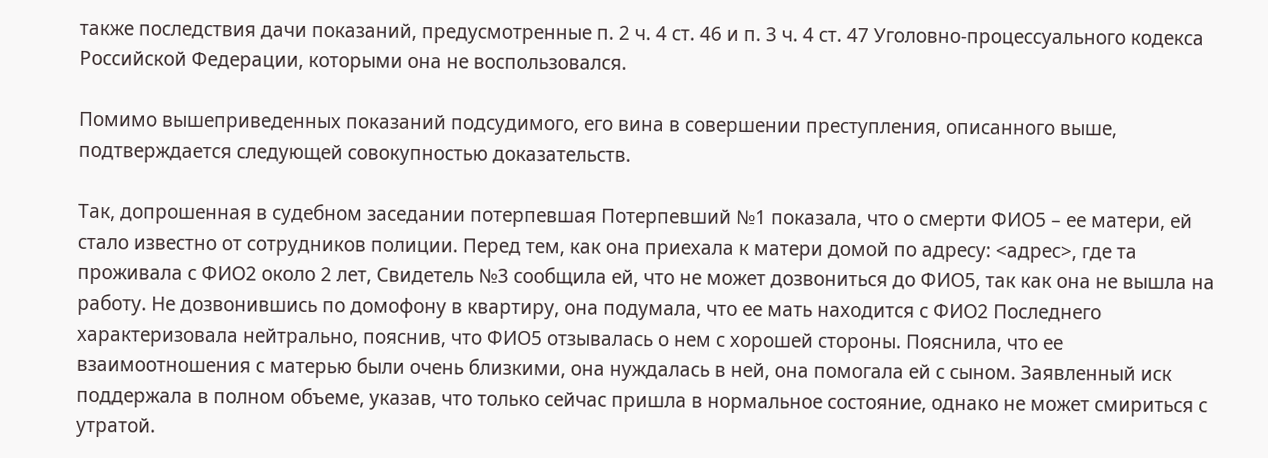также последствия дачи показаний, предусмотренные п. 2 ч. 4 ст. 46 и п. 3 ч. 4 ст. 47 Уголовно-процессуального кодекса Российской Федерации, которыми она не воспользовался.

Помимо вышеприведенных показаний подсудимого, его вина в совершении преступления, описанного выше, подтверждается следующей совокупностью доказательств.

Так, допрошенная в судебном заседании потерпевшая Потерпевший №1 показала, что о смерти ФИО5 – ее матери, ей стало известно от сотрудников полиции. Перед тем, как она приехала к матери домой по адресу: <адрес>, где та проживала с ФИО2 около 2 лет, Свидетель №3 сообщила ей, что не может дозвониться до ФИО5, так как она не вышла на работу. Не дозвонившись по домофону в квартиру, она подумала, что ее мать находится с ФИО2 Последнего характеризовала нейтрально, пояснив, что ФИО5 отзывалась о нем с хорошей стороны. Пояснила, что ее взаимоотношения с матерью были очень близкими, она нуждалась в ней, она помогала ей с сыном. Заявленный иск поддержала в полном объеме, указав, что только сейчас пришла в нормальное состояние, однако не может смириться с утратой.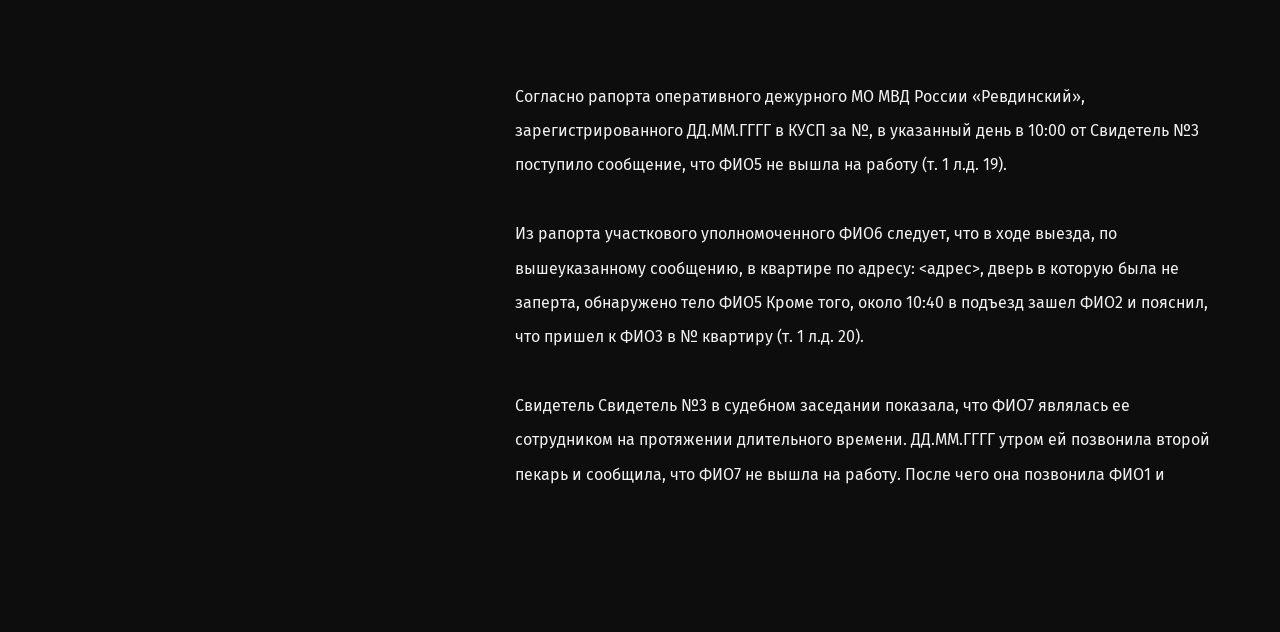Согласно рапорта оперативного дежурного МО МВД России «Ревдинский», зарегистрированного ДД.ММ.ГГГГ в КУСП за №, в указанный день в 10:00 от Свидетель №3 поступило сообщение, что ФИО5 не вышла на работу (т. 1 л.д. 19).

Из рапорта участкового уполномоченного ФИО6 следует, что в ходе выезда, по вышеуказанному сообщению, в квартире по адресу: <адрес>, дверь в которую была не заперта, обнаружено тело ФИО5 Кроме того, около 10:40 в подъезд зашел ФИО2 и пояснил, что пришел к ФИО3 в № квартиру (т. 1 л.д. 20).

Свидетель Свидетель №3 в судебном заседании показала, что ФИО7 являлась ее сотрудником на протяжении длительного времени. ДД.ММ.ГГГГ утром ей позвонила второй пекарь и сообщила, что ФИО7 не вышла на работу. После чего она позвонила ФИО1 и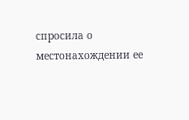спросила о местонахождении ее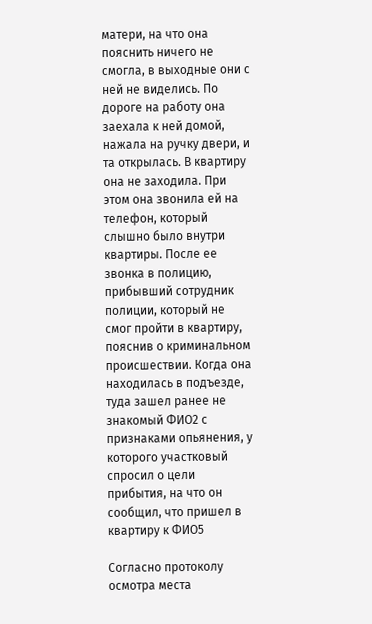матери, на что она пояснить ничего не смогла, в выходные они с ней не виделись. По дороге на работу она заехала к ней домой, нажала на ручку двери, и та открылась. В квартиру она не заходила. При этом она звонила ей на телефон, который слышно было внутри квартиры. После ее звонка в полицию, прибывший сотрудник полиции, который не смог пройти в квартиру, пояснив о криминальном происшествии. Когда она находилась в подъезде, туда зашел ранее не знакомый ФИО2 с признаками опьянения, у которого участковый спросил о цели прибытия, на что он сообщил, что пришел в квартиру к ФИО5

Согласно протоколу осмотра места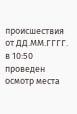происшествия от ДД.ММ.ГГГГ. в 10:50 проведен осмотр места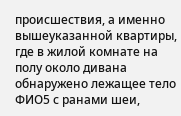происшествия, а именно вышеуказанной квартиры, где в жилой комнате на полу около дивана обнаружено лежащее тело ФИО5 с ранами шеи,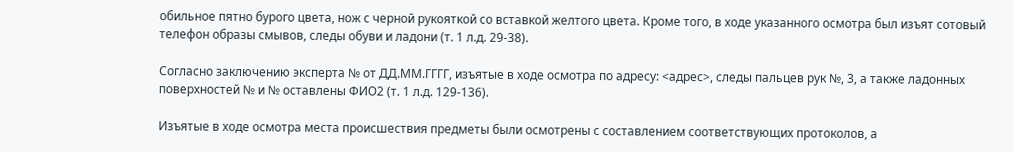обильное пятно бурого цвета, нож с черной рукояткой со вставкой желтого цвета. Кроме того, в ходе указанного осмотра был изъят сотовый телефон образы смывов, следы обуви и ладони (т. 1 л.д. 29-38).

Согласно заключению эксперта № от ДД.ММ.ГГГГ, изъятые в ходе осмотра по адресу: <адрес>, следы пальцев рук №, 3, а также ладонных поверхностей № и № оставлены ФИО2 (т. 1 л.д. 129-136).

Изъятые в ходе осмотра места происшествия предметы были осмотрены с составлением соответствующих протоколов, а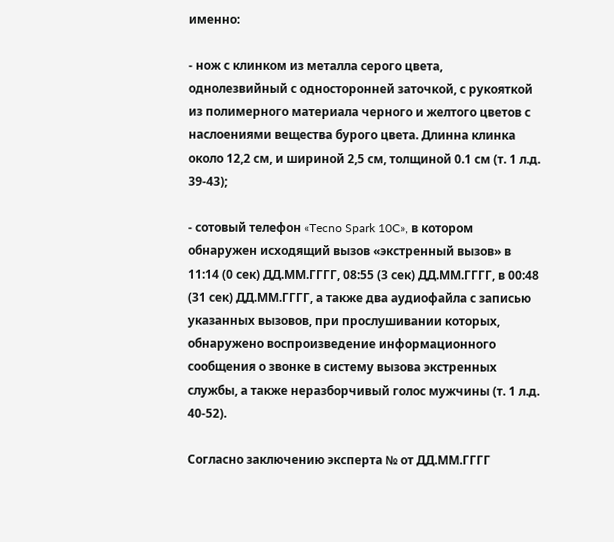именно:

- нож с клинком из металла серого цвета, однолезвийный с односторонней заточкой, с рукояткой из полимерного материала черного и желтого цветов с наслоениями вещества бурого цвета. Длинна клинка около 12,2 см, и шириной 2,5 см, толщиной 0.1 см (т. 1 л.д. 39-43);

- сотовый телефон «Tecno Spark 10C», в котором обнаружен исходящий вызов «экстренный вызов» в 11:14 (0 сек) ДД.ММ.ГГГГ, 08:55 (3 сек) ДД.ММ.ГГГГ, в 00:48 (31 сек) ДД.ММ.ГГГГ, а также два аудиофайла с записью указанных вызовов, при прослушивании которых, обнаружено воспроизведение информационного сообщения о звонке в систему вызова экстренных службы, а также неразборчивый голос мужчины (т. 1 л.д. 40-52).

Согласно заключению эксперта № от ДД.ММ.ГГГГ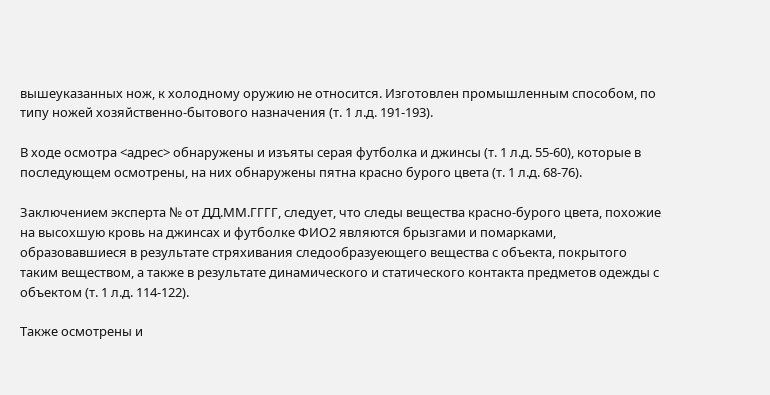вышеуказанных нож, к холодному оружию не относится. Изготовлен промышленным способом, по типу ножей хозяйственно-бытового назначения (т. 1 л.д. 191-193).

В ходе осмотра <адрес> обнаружены и изъяты серая футболка и джинсы (т. 1 л.д. 55-60), которые в последующем осмотрены, на них обнаружены пятна красно бурого цвета (т. 1 л.д. 68-76).

Заключением эксперта № от ДД.ММ.ГГГГ, следует, что следы вещества красно-бурого цвета, похожие на высохшую кровь на джинсах и футболке ФИО2 являются брызгами и помарками, образовавшиеся в результате стряхивания следообразуеющего вещества с объекта, покрытого таким веществом, а также в результате динамического и статического контакта предметов одежды с объектом (т. 1 л.д. 114-122).

Также осмотрены и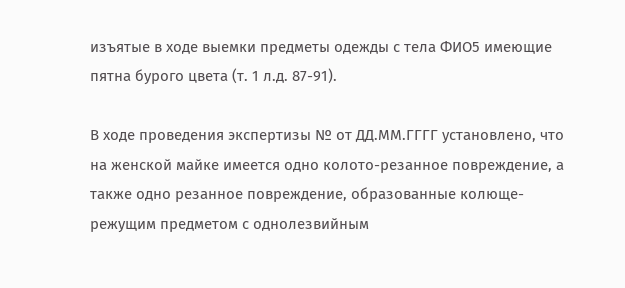изъятые в ходе выемки предметы одежды с тела ФИО5 имеющие пятна бурого цвета (т. 1 л.д. 87-91).

В ходе проведения экспертизы № от ДД.ММ.ГГГГ установлено, что на женской майке имеется одно колото-резанное повреждение, а также одно резанное повреждение, образованные колюще-режущим предметом с однолезвийным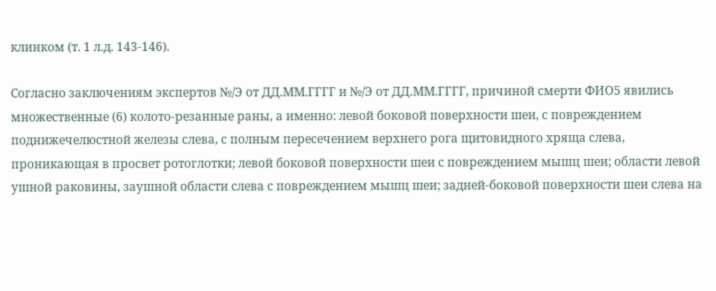клинком (т. 1 л.д. 143-146).

Согласно заключениям экспертов №/Э от ДД.ММ.ГГГГ и №/Э от ДД.ММ.ГГГГ, причиной смерти ФИО5 явились множественные (6) колото-резанные раны, а именно: левой боковой поверхности шеи, с повреждением поднижечелюстной железы слева, с полным пересечением верхнего рога щитовидного хряща слева, проникающая в просвет ротоглотки; левой боковой поверхности шеи с повреждением мышц шеи; области левой ушной раковины, заушной области слева с повреждением мышц шеи; задней-боковой поверхности шеи слева на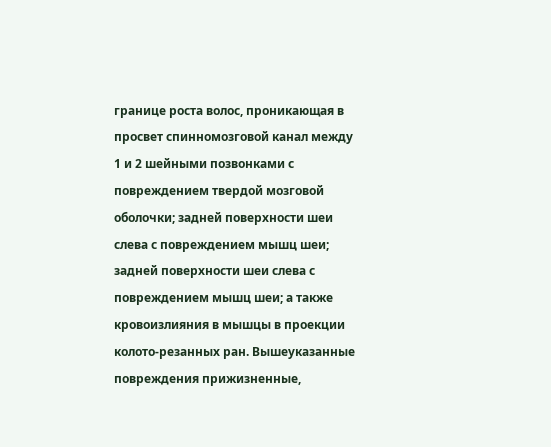границе роста волос, проникающая в просвет спинномозговой канал между 1 и 2 шейными позвонками с повреждением твердой мозговой оболочки; задней поверхности шеи слева с повреждением мышц шеи; задней поверхности шеи слева с повреждением мышц шеи; а также кровоизлияния в мышцы в проекции колото-резанных ран. Вышеуказанные повреждения прижизненные,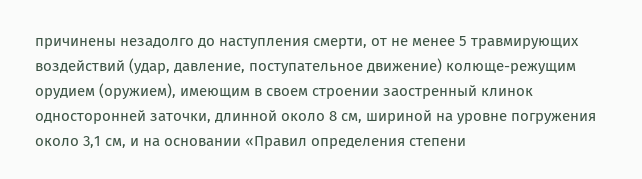причинены незадолго до наступления смерти, от не менее 5 травмирующих воздействий (удар, давление, поступательное движение) колюще-режущим орудием (оружием), имеющим в своем строении заостренный клинок односторонней заточки, длинной около 8 см, шириной на уровне погружения около 3,1 см, и на основании «Правил определения степени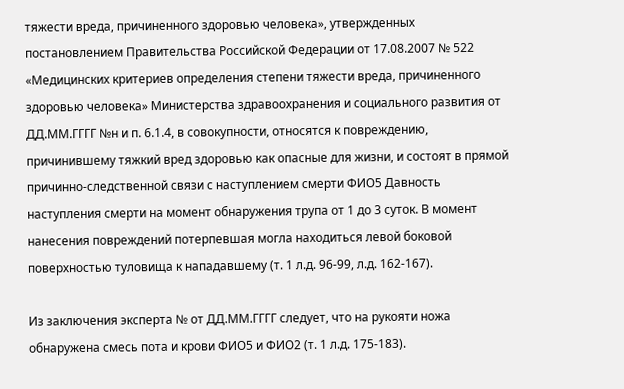тяжести вреда, причиненного здоровью человека», утвержденных постановлением Правительства Российской Федерации от 17.08.2007 № 522 «Медицинских критериев определения степени тяжести вреда, причиненного здоровью человека» Министерства здравоохранения и социального развития от ДД.ММ.ГГГГ №н и п. 6.1.4, в совокупности, относятся к повреждению, причинившему тяжкий вред здоровью как опасные для жизни, и состоят в прямой причинно-следственной связи с наступлением смерти ФИО5 Давность наступления смерти на момент обнаружения трупа от 1 до 3 суток. В момент нанесения повреждений потерпевшая могла находиться левой боковой поверхностью туловища к нападавшему (т. 1 л.д. 96-99, л.д. 162-167).

Из заключения эксперта № от ДД.ММ.ГГГГ следует, что на рукояти ножа обнаружена смесь пота и крови ФИО5 и ФИО2 (т. 1 л.д. 175-183).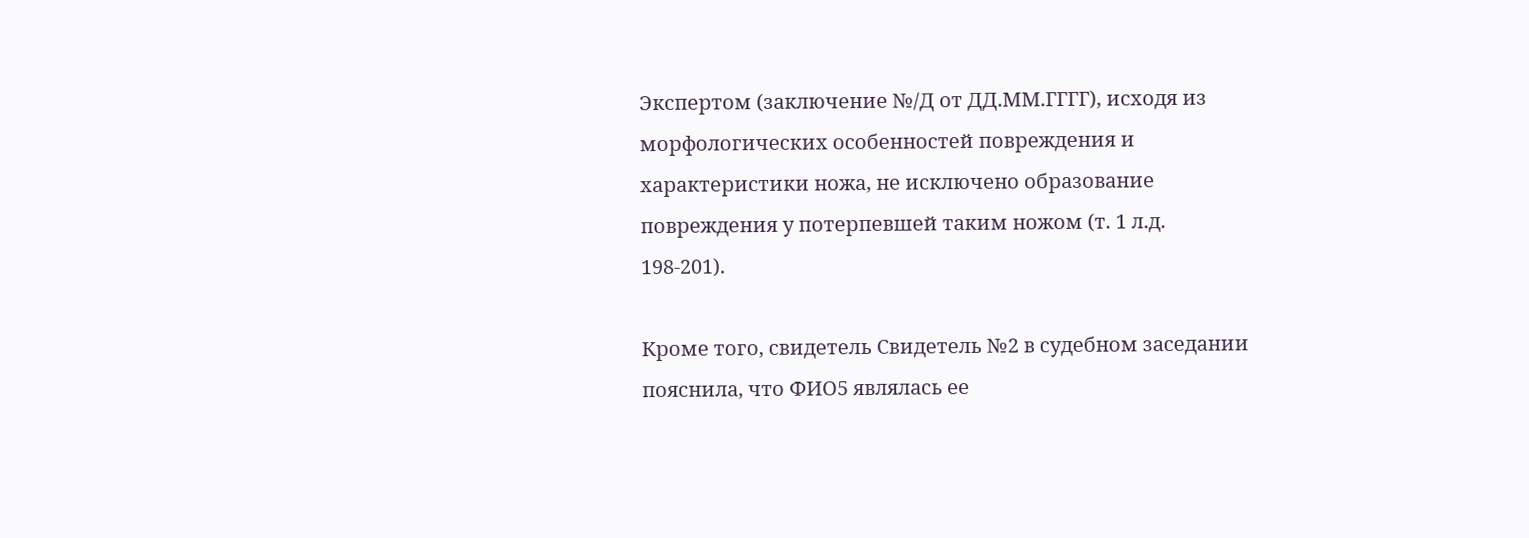Экспертом (заключение №/Д от ДД.ММ.ГГГГ), исходя из морфологических особенностей повреждения и характеристики ножа, не исключено образование повреждения у потерпевшей таким ножом (т. 1 л.д. 198-201).

Кроме того, свидетель Свидетель №2 в судебном заседании пояснила, что ФИО5 являлась ее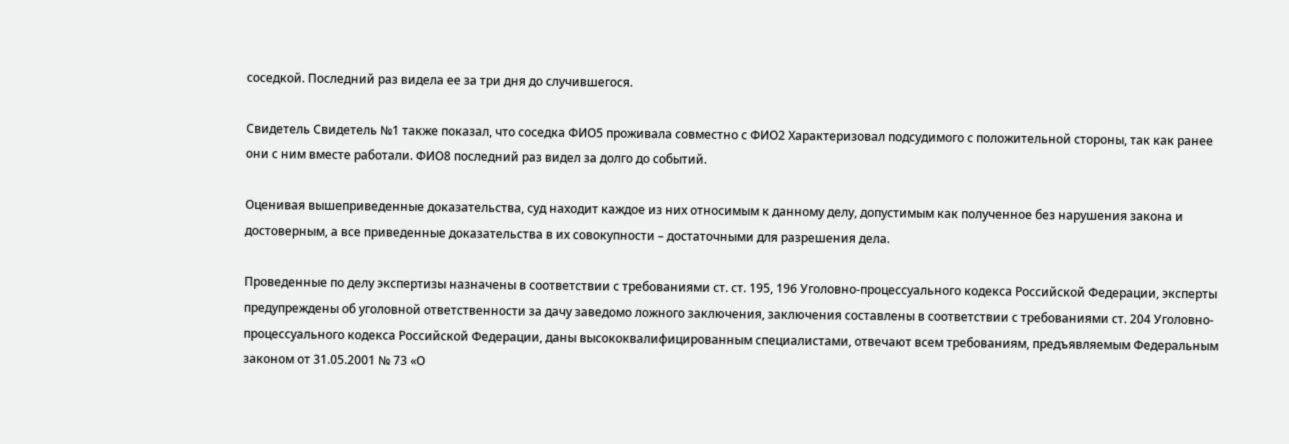соседкой. Последний раз видела ее за три дня до случившегося.

Свидетель Свидетель №1 также показал, что соседка ФИО5 проживала совместно с ФИО2 Характеризовал подсудимого с положительной стороны, так как ранее они с ним вместе работали. ФИО8 последний раз видел за долго до событий.

Оценивая вышеприведенные доказательства, суд находит каждое из них относимым к данному делу, допустимым как полученное без нарушения закона и достоверным, а все приведенные доказательства в их совокупности – достаточными для разрешения дела.

Проведенные по делу экспертизы назначены в соответствии с требованиями ст. ст. 195, 196 Уголовно-процессуального кодекса Российской Федерации, эксперты предупреждены об уголовной ответственности за дачу заведомо ложного заключения, заключения составлены в соответствии с требованиями ст. 204 Уголовно-процессуального кодекса Российской Федерации, даны высококвалифицированным специалистами, отвечают всем требованиям, предъявляемым Федеральным законом от 31.05.2001 № 73 «О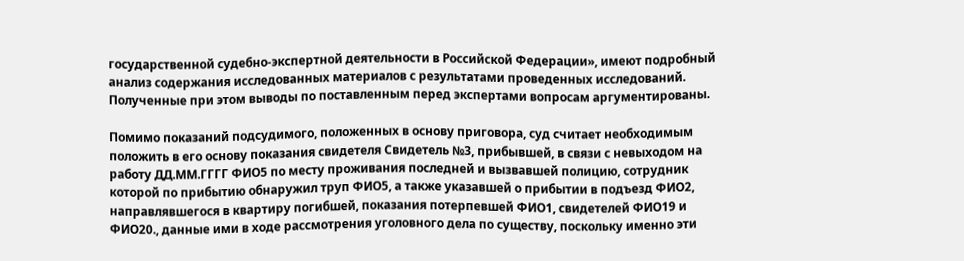государственной судебно-экспертной деятельности в Российской Федерации», имеют подробный анализ содержания исследованных материалов с результатами проведенных исследований. Полученные при этом выводы по поставленным перед экспертами вопросам аргументированы.

Помимо показаний подсудимого, положенных в основу приговора, суд считает необходимым положить в его основу показания свидетеля Свидетель №3, прибывшей, в связи с невыходом на работу ДД.ММ.ГГГГ ФИО5 по месту проживания последней и вызвавшей полицию, сотрудник которой по прибытию обнаружил труп ФИО5, а также указавшей о прибытии в подъезд ФИО2, направлявшегося в квартиру погибшей, показания потерпевшей ФИО1, свидетелей ФИО19 и ФИО20., данные ими в ходе рассмотрения уголовного дела по существу, поскольку именно эти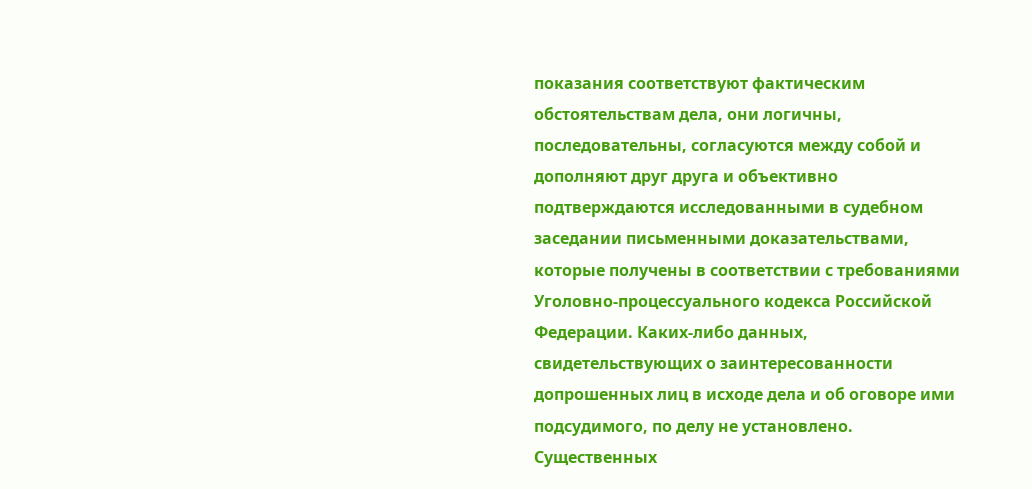показания соответствуют фактическим обстоятельствам дела, они логичны, последовательны, согласуются между собой и дополняют друг друга и объективно подтверждаются исследованными в судебном заседании письменными доказательствами, которые получены в соответствии с требованиями Уголовно-процессуального кодекса Российской Федерации. Каких-либо данных, свидетельствующих о заинтересованности допрошенных лиц в исходе дела и об оговоре ими подсудимого, по делу не установлено. Существенных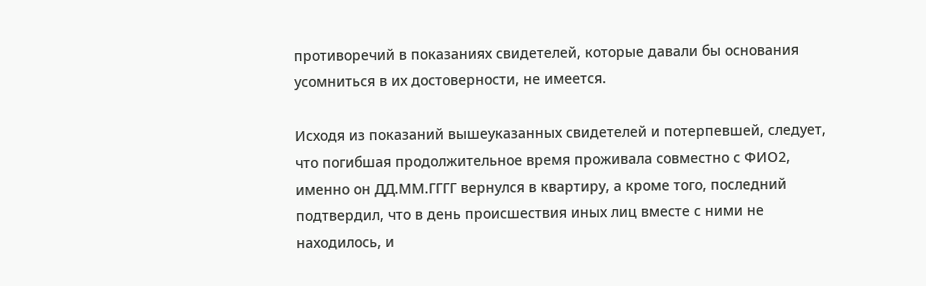противоречий в показаниях свидетелей, которые давали бы основания усомниться в их достоверности, не имеется.

Исходя из показаний вышеуказанных свидетелей и потерпевшей, следует, что погибшая продолжительное время проживала совместно с ФИО2, именно он ДД.ММ.ГГГГ вернулся в квартиру, а кроме того, последний подтвердил, что в день происшествия иных лиц вместе с ними не находилось, и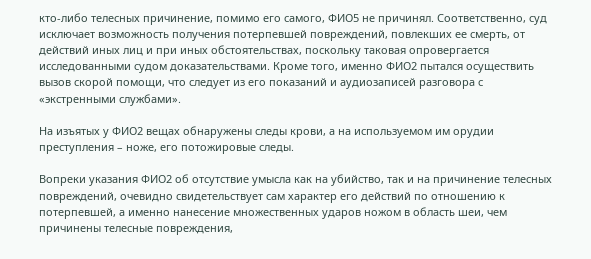кто-либо телесных причинение, помимо его самого, ФИО5 не причинял. Соответственно, суд исключает возможность получения потерпевшей повреждений, повлекших ее смерть, от действий иных лиц и при иных обстоятельствах, поскольку таковая опровергается исследованными судом доказательствами. Кроме того, именно ФИО2 пытался осуществить вызов скорой помощи, что следует из его показаний и аудиозаписей разговора с «экстренными службами».

На изъятых у ФИО2 вещах обнаружены следы крови, а на используемом им орудии преступления – ноже, его потожировые следы.

Вопреки указания ФИО2 об отсутствие умысла как на убийство, так и на причинение телесных повреждений, очевидно свидетельствует сам характер его действий по отношению к потерпевшей, а именно нанесение множественных ударов ножом в область шеи, чем причинены телесные повреждения,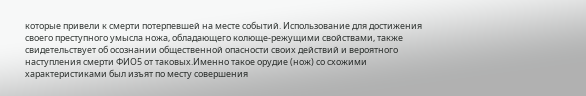которые привели к смерти потерпевшей на месте событий. Использование для достижения своего преступного умысла ножа, обладающего колюще-режущими свойствами, также свидетельствует об осознании общественной опасности своих действий и вероятного наступления смерти ФИО5 от таковых.Именно такое орудие (нож) со схожими характеристиками был изъят по месту совершения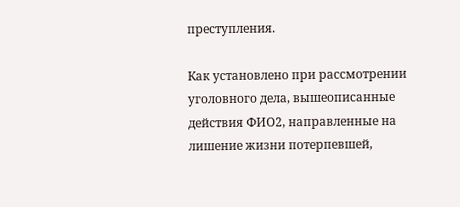преступления.

Как установлено при рассмотрении уголовного дела, вышеописанные действия ФИО2, направленные на лишение жизни потерпевшей,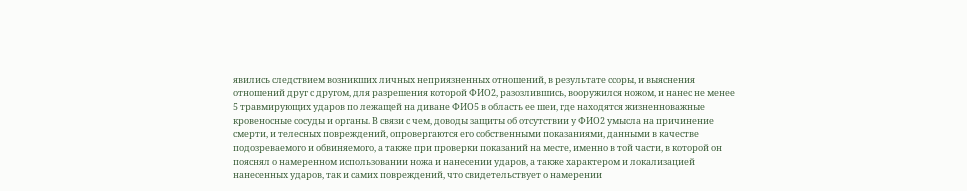явились следствием возникших личных неприязненных отношений, в результате ссоры, и выяснения отношений друг с другом, для разрешения которой ФИО2, разозлившись, вооружился ножом, и нанес не менее 5 травмирующих ударов по лежащей на диване ФИО5 в область ее шеи, где находятся жизненноважные кровеносные сосуды и органы. В связи с чем, доводы защиты об отсутствии у ФИО2 умысла на причинение смерти, и телесных повреждений, опровергаются его собственными показаниями, данными в качестве подозреваемого и обвиняемого, а также при проверки показаний на месте, именно в той части, в которой он пояснял о намеренном использовании ножа и нанесении ударов, а также характером и локализацией нанесенных ударов, так и самих повреждений, что свидетельствует о намерении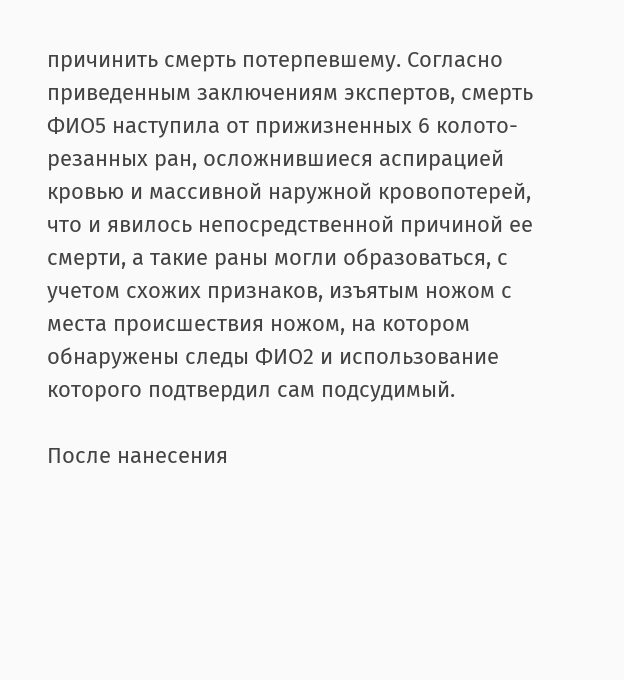причинить смерть потерпевшему. Согласно приведенным заключениям экспертов, смерть ФИО5 наступила от прижизненных 6 колото-резанных ран, осложнившиеся аспирацией кровью и массивной наружной кровопотерей, что и явилось непосредственной причиной ее смерти, а такие раны могли образоваться, с учетом схожих признаков, изъятым ножом с места происшествия ножом, на котором обнаружены следы ФИО2 и использование которого подтвердил сам подсудимый.

После нанесения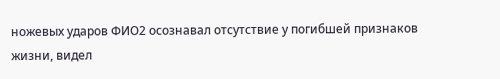ножевых ударов ФИО2 осознавал отсутствие у погибшей признаков жизни, видел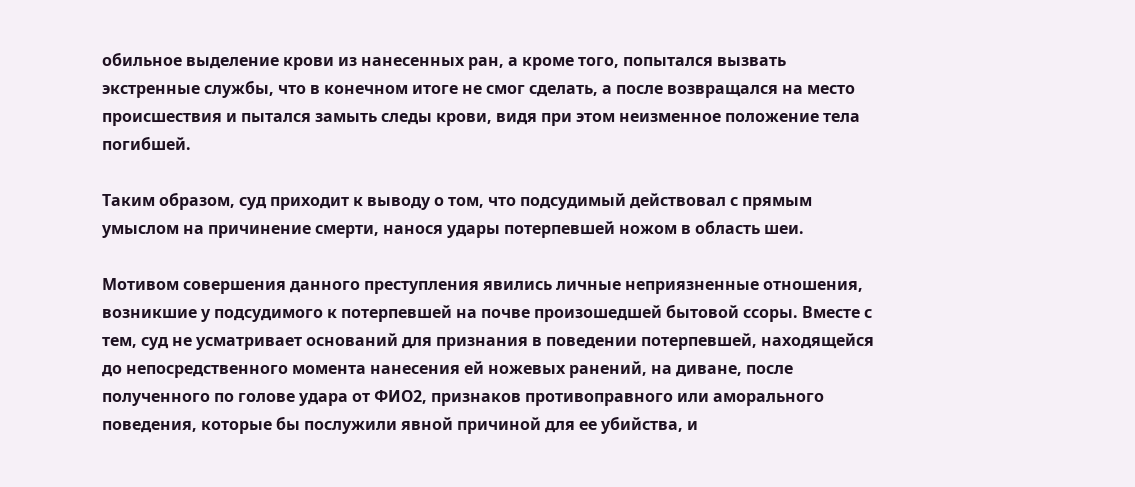обильное выделение крови из нанесенных ран, а кроме того, попытался вызвать экстренные службы, что в конечном итоге не смог сделать, а после возвращался на место происшествия и пытался замыть следы крови, видя при этом неизменное положение тела погибшей.

Таким образом, суд приходит к выводу о том, что подсудимый действовал с прямым умыслом на причинение смерти, нанося удары потерпевшей ножом в область шеи.

Мотивом совершения данного преступления явились личные неприязненные отношения, возникшие у подсудимого к потерпевшей на почве произошедшей бытовой ссоры. Вместе с тем, суд не усматривает оснований для признания в поведении потерпевшей, находящейся до непосредственного момента нанесения ей ножевых ранений, на диване, после полученного по голове удара от ФИО2, признаков противоправного или аморального поведения, которые бы послужили явной причиной для ее убийства, и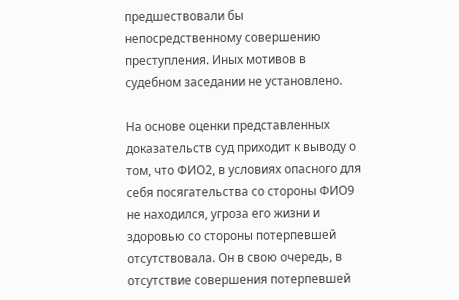предшествовали бы непосредственному совершению преступления. Иных мотивов в судебном заседании не установлено.

На основе оценки представленных доказательств суд приходит к выводу о том, что ФИО2, в условиях опасного для себя посягательства со стороны ФИО9 не находился, угроза его жизни и здоровью со стороны потерпевшей отсутствовала. Он в свою очередь, в отсутствие совершения потерпевшей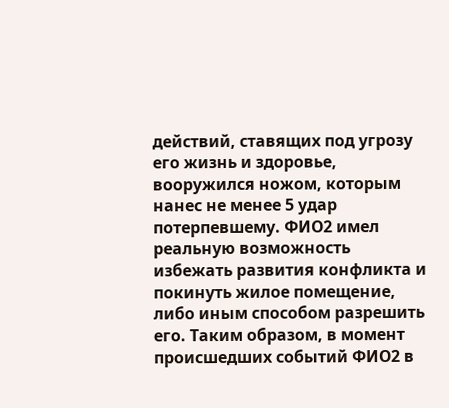действий, ставящих под угрозу его жизнь и здоровье, вооружился ножом, которым нанес не менее 5 удар потерпевшему. ФИО2 имел реальную возможность избежать развития конфликта и покинуть жилое помещение, либо иным способом разрешить его. Таким образом, в момент происшедших событий ФИО2 в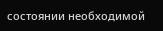состоянии необходимой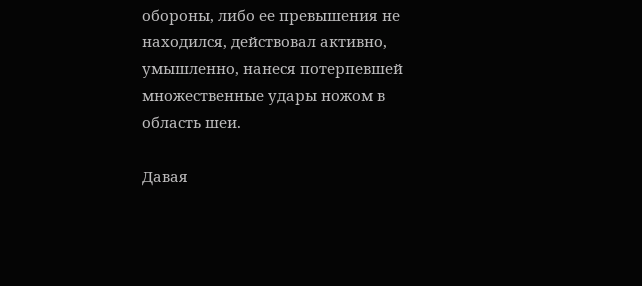обороны, либо ее превышения не находился, действовал активно, умышленно, нанеся потерпевшей множественные удары ножом в область шеи.

Давая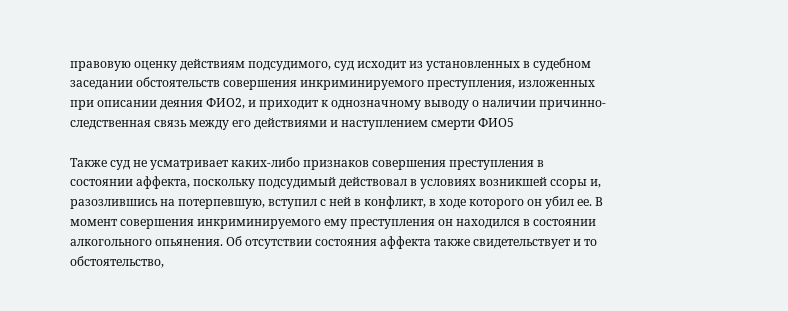правовую оценку действиям подсудимого, суд исходит из установленных в судебном заседании обстоятельств совершения инкриминируемого преступления, изложенных при описании деяния ФИО2, и приходит к однозначному выводу о наличии причинно-следственная связь между его действиями и наступлением смерти ФИО5

Также суд не усматривает каких-либо признаков совершения преступления в состоянии аффекта, поскольку подсудимый действовал в условиях возникшей ссоры и, разозлившись на потерпевшую, вступил с ней в конфликт, в ходе которого он убил ее. В момент совершения инкриминируемого ему преступления он находился в состоянии алкогольного опьянения. Об отсутствии состояния аффекта также свидетельствует и то обстоятельство,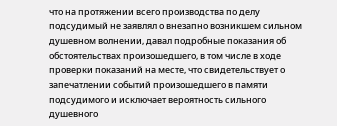что на протяжении всего производства по делу подсудимый не заявлял о внезапно возникшем сильном душевном волнении, давал подробные показания об обстоятельствах произошедшего, в том числе в ходе проверки показаний на месте, что свидетельствует о запечатлении событий произошедшего в памяти подсудимого и исключает вероятность сильного душевного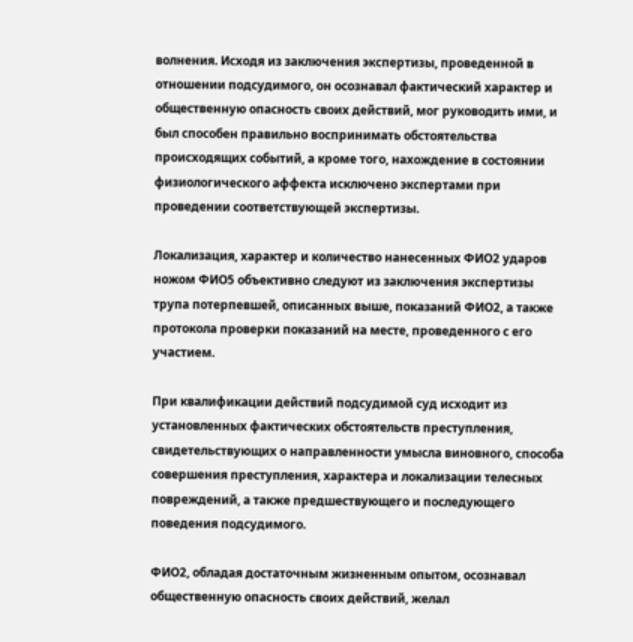волнения. Исходя из заключения экспертизы, проведенной в отношении подсудимого, он осознавал фактический характер и общественную опасность своих действий, мог руководить ими, и был способен правильно воспринимать обстоятельства происходящих событий, а кроме того, нахождение в состоянии физиологического аффекта исключено экспертами при проведении соответствующей экспертизы.

Локализация, характер и количество нанесенных ФИО2 ударов ножом ФИО5 объективно следуют из заключения экспертизы трупа потерпевшей, описанных выше, показаний ФИО2, а также протокола проверки показаний на месте, проведенного с его участием.

При квалификации действий подсудимой суд исходит из установленных фактических обстоятельств преступления, свидетельствующих о направленности умысла виновного, способа совершения преступления, характера и локализации телесных повреждений, а также предшествующего и последующего поведения подсудимого.

ФИО2, обладая достаточным жизненным опытом, осознавал общественную опасность своих действий, желал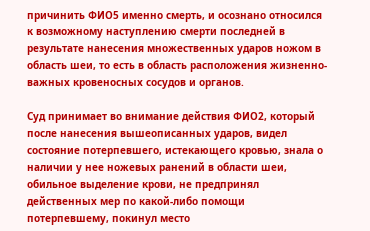причинить ФИО5 именно смерть, и осознано относился к возможному наступлению смерти последней в результате нанесения множественных ударов ножом в область шеи, то есть в область расположения жизненно-важных кровеносных сосудов и органов.

Суд принимает во внимание действия ФИО2, который после нанесения вышеописанных ударов, видел состояние потерпевшего, истекающего кровью, знала о наличии у нее ножевых ранений в области шеи, обильное выделение крови, не предпринял действенных мер по какой-либо помощи потерпевшему, покинул место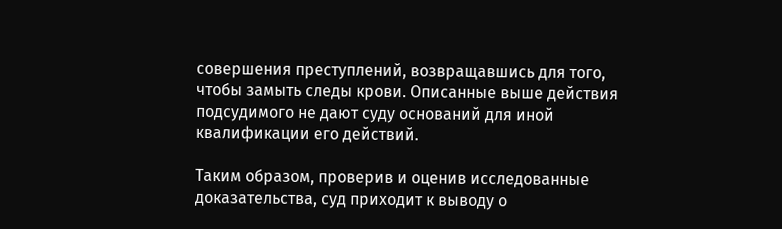совершения преступлений, возвращавшись для того, чтобы замыть следы крови. Описанные выше действия подсудимого не дают суду оснований для иной квалификации его действий.

Таким образом, проверив и оценив исследованные доказательства, суд приходит к выводу о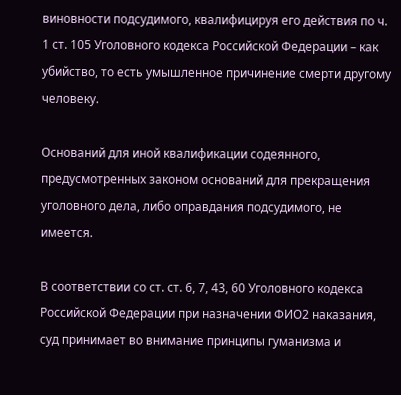виновности подсудимого, квалифицируя его действия по ч. 1 ст. 105 Уголовного кодекса Российской Федерации – как убийство, то есть умышленное причинение смерти другому человеку.

Оснований для иной квалификации содеянного, предусмотренных законом оснований для прекращения уголовного дела, либо оправдания подсудимого, не имеется.

В соответствии со ст. ст. 6, 7, 43, 60 Уголовного кодекса Российской Федерации при назначении ФИО2 наказания, суд принимает во внимание принципы гуманизма и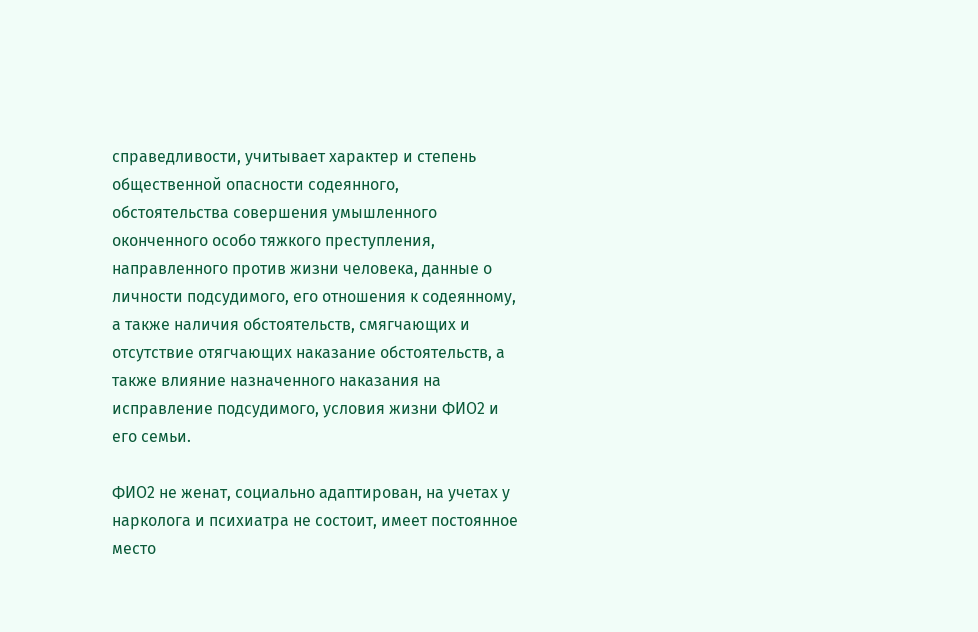справедливости, учитывает характер и степень общественной опасности содеянного, обстоятельства совершения умышленного оконченного особо тяжкого преступления, направленного против жизни человека, данные о личности подсудимого, его отношения к содеянному, а также наличия обстоятельств, смягчающих и отсутствие отягчающих наказание обстоятельств, а также влияние назначенного наказания на исправление подсудимого, условия жизни ФИО2 и его семьи.

ФИО2 не женат, социально адаптирован, на учетах у нарколога и психиатра не состоит, имеет постоянное место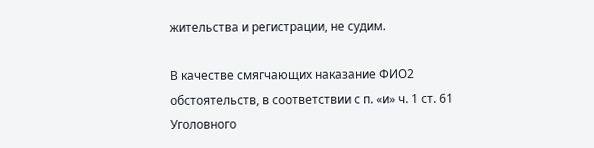жительства и регистрации, не судим.

В качестве смягчающих наказание ФИО2 обстоятельств, в соответствии с п. «и» ч. 1 ст. 61 Уголовного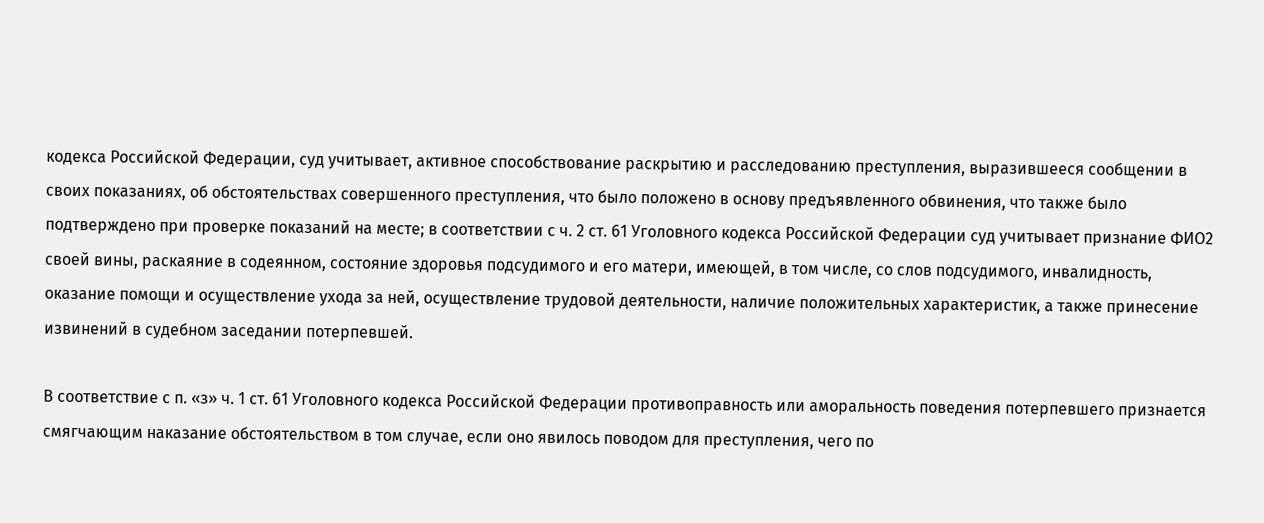кодекса Российской Федерации, суд учитывает, активное способствование раскрытию и расследованию преступления, выразившееся сообщении в своих показаниях, об обстоятельствах совершенного преступления, что было положено в основу предъявленного обвинения, что также было подтверждено при проверке показаний на месте; в соответствии с ч. 2 ст. 61 Уголовного кодекса Российской Федерации суд учитывает признание ФИО2 своей вины, раскаяние в содеянном, состояние здоровья подсудимого и его матери, имеющей, в том числе, со слов подсудимого, инвалидность, оказание помощи и осуществление ухода за ней, осуществление трудовой деятельности, наличие положительных характеристик, а также принесение извинений в судебном заседании потерпевшей.

В соответствие с п. «з» ч. 1 ст. 61 Уголовного кодекса Российской Федерации противоправность или аморальность поведения потерпевшего признается смягчающим наказание обстоятельством в том случае, если оно явилось поводом для преступления, чего по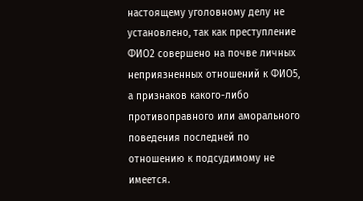настоящему уголовному делу не установлено, так как преступление ФИО2 совершено на почве личных неприязненных отношений к ФИО5, а признаков какого-либо противоправного или аморального поведения последней по отношению к подсудимому не имеется.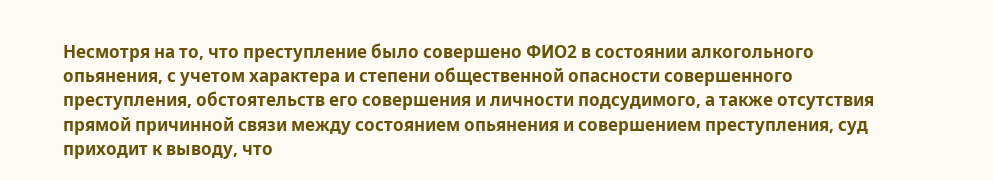Несмотря на то, что преступление было совершено ФИО2 в состоянии алкогольного опьянения, с учетом характера и степени общественной опасности совершенного преступления, обстоятельств его совершения и личности подсудимого, а также отсутствия прямой причинной связи между состоянием опьянения и совершением преступления, суд приходит к выводу, что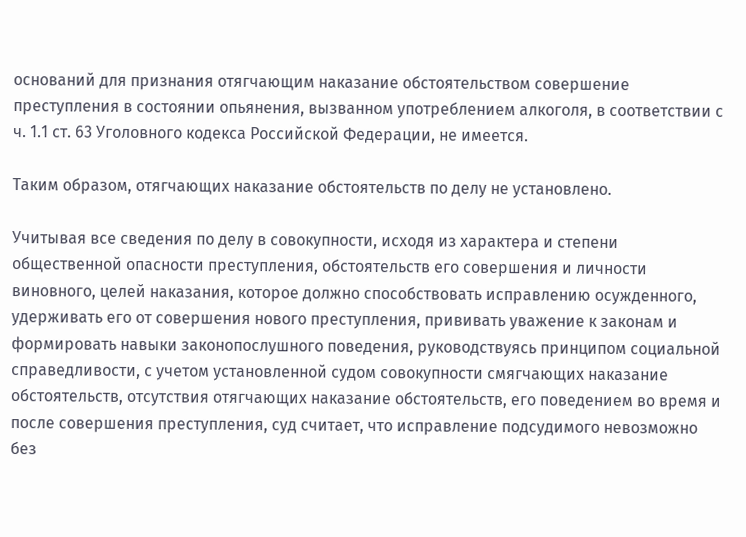оснований для признания отягчающим наказание обстоятельством совершение преступления в состоянии опьянения, вызванном употреблением алкоголя, в соответствии с ч. 1.1 ст. 63 Уголовного кодекса Российской Федерации, не имеется.

Таким образом, отягчающих наказание обстоятельств по делу не установлено.

Учитывая все сведения по делу в совокупности, исходя из характера и степени общественной опасности преступления, обстоятельств его совершения и личности виновного, целей наказания, которое должно способствовать исправлению осужденного, удерживать его от совершения нового преступления, прививать уважение к законам и формировать навыки законопослушного поведения, руководствуясь принципом социальной справедливости, с учетом установленной судом совокупности смягчающих наказание обстоятельств, отсутствия отягчающих наказание обстоятельств, его поведением во время и после совершения преступления, суд считает, что исправление подсудимого невозможно без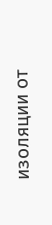изоляции от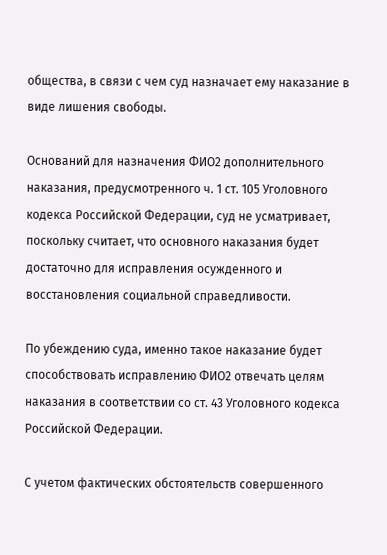общества, в связи с чем суд назначает ему наказание в виде лишения свободы.

Оснований для назначения ФИО2 дополнительного наказания, предусмотренного ч. 1 ст. 105 Уголовного кодекса Российской Федерации, суд не усматривает, поскольку считает, что основного наказания будет достаточно для исправления осужденного и восстановления социальной справедливости.

По убеждению суда, именно такое наказание будет способствовать исправлению ФИО2 отвечать целям наказания в соответствии со ст. 43 Уголовного кодекса Российской Федерации.

С учетом фактических обстоятельств совершенного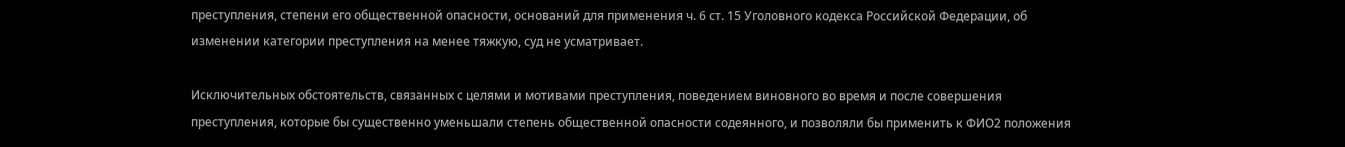преступления, степени его общественной опасности, оснований для применения ч. 6 ст. 15 Уголовного кодекса Российской Федерации, об изменении категории преступления на менее тяжкую, суд не усматривает.

Исключительных обстоятельств, связанных с целями и мотивами преступления, поведением виновного во время и после совершения преступления, которые бы существенно уменьшали степень общественной опасности содеянного, и позволяли бы применить к ФИО2 положения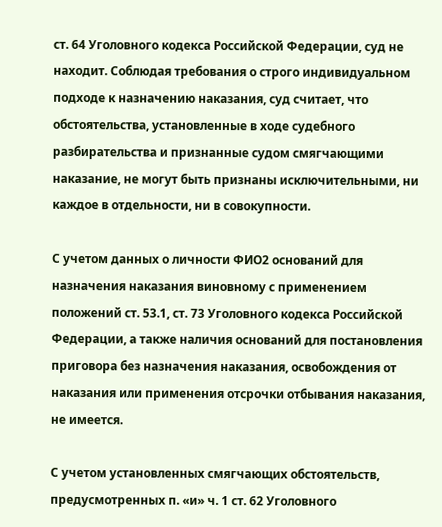ст. 64 Уголовного кодекса Российской Федерации, суд не находит. Соблюдая требования о строго индивидуальном подходе к назначению наказания, суд считает, что обстоятельства, установленные в ходе судебного разбирательства и признанные судом смягчающими наказание, не могут быть признаны исключительными, ни каждое в отдельности, ни в совокупности.

С учетом данных о личности ФИО2 оснований для назначения наказания виновному с применением положений ст. 53.1, ст. 73 Уголовного кодекса Российской Федерации, а также наличия оснований для постановления приговора без назначения наказания, освобождения от наказания или применения отсрочки отбывания наказания, не имеется.

С учетом установленных смягчающих обстоятельств, предусмотренных п. «и» ч. 1 ст. 62 Уголовного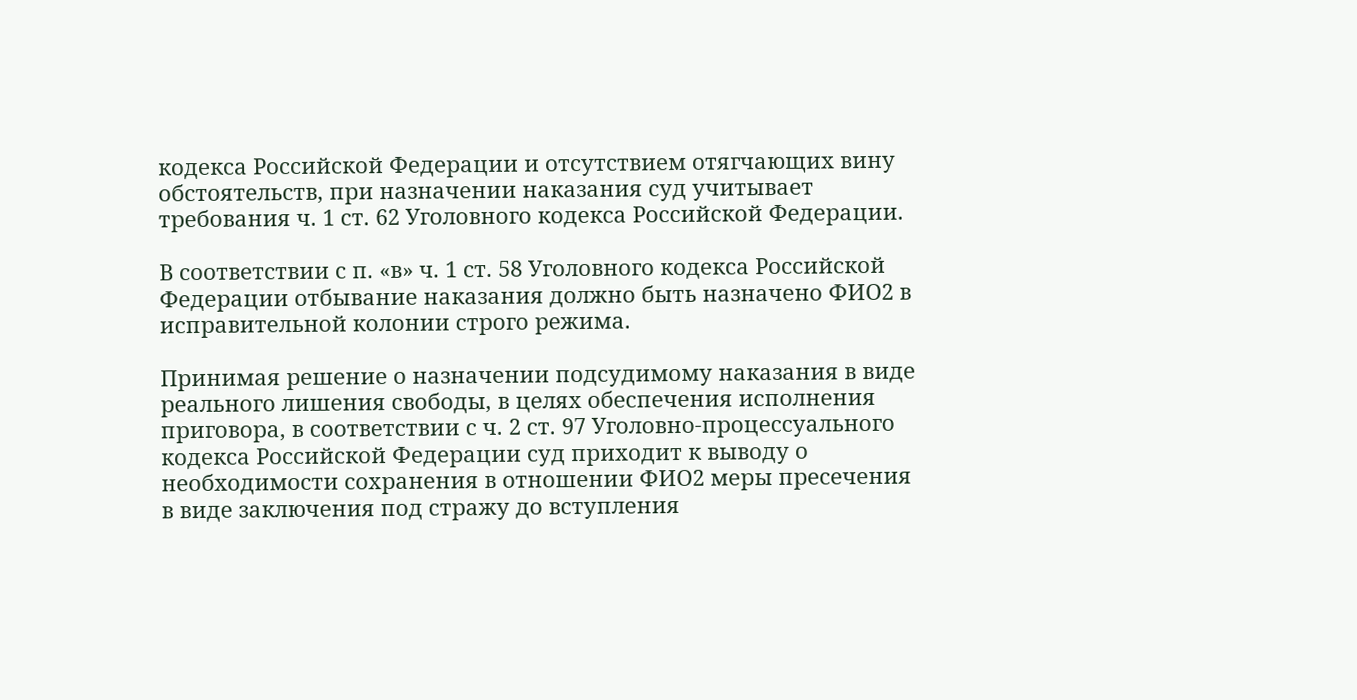кодекса Российской Федерации и отсутствием отягчающих вину обстоятельств, при назначении наказания суд учитывает требования ч. 1 ст. 62 Уголовного кодекса Российской Федерации.

В соответствии с п. «в» ч. 1 ст. 58 Уголовного кодекса Российской Федерации отбывание наказания должно быть назначено ФИО2 в исправительной колонии строго режима.

Принимая решение о назначении подсудимому наказания в виде реального лишения свободы, в целях обеспечения исполнения приговора, в соответствии с ч. 2 ст. 97 Уголовно-процессуального кодекса Российской Федерации суд приходит к выводу о необходимости сохранения в отношении ФИО2 меры пресечения в виде заключения под стражу до вступления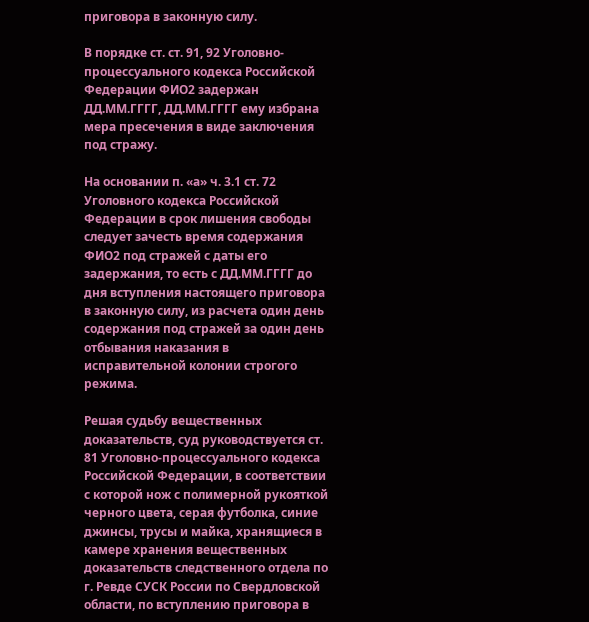приговора в законную силу.

В порядке ст. ст. 91, 92 Уголовно-процессуального кодекса Российской Федерации ФИО2 задержан ДД.ММ.ГГГГ, ДД.ММ.ГГГГ ему избрана мера пресечения в виде заключения под стражу.

На основании п. «а» ч. 3.1 ст. 72 Уголовного кодекса Российской Федерации в срок лишения свободы следует зачесть время содержания ФИО2 под стражей с даты его задержания, то есть с ДД.ММ.ГГГГ до дня вступления настоящего приговора в законную силу, из расчета один день содержания под стражей за один день отбывания наказания в исправительной колонии строгого режима.

Решая судьбу вещественных доказательств, суд руководствуется ст. 81 Уголовно-процессуального кодекса Российской Федерации, в соответствии с которой нож с полимерной рукояткой черного цвета, серая футболка, синие джинсы, трусы и майка, хранящиеся в камере хранения вещественных доказательств следственного отдела по г. Ревде СУСК России по Свердловской области, по вступлению приговора в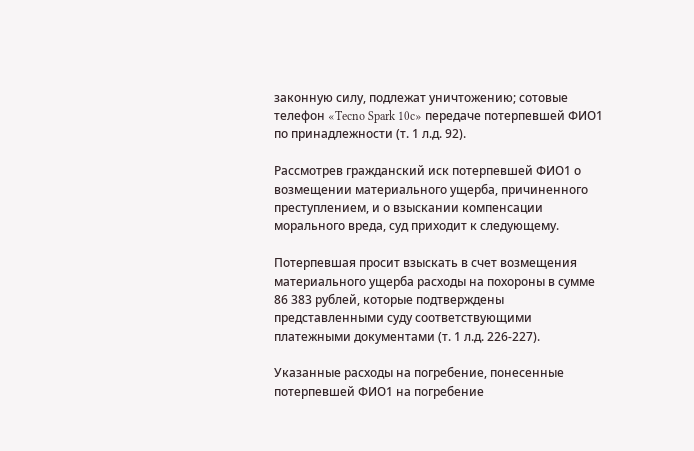законную силу, подлежат уничтожению; сотовые телефон «Tecno Spark 10c» передаче потерпевшей ФИО1 по принадлежности (т. 1 л.д. 92).

Рассмотрев гражданский иск потерпевшей ФИО1 о возмещении материального ущерба, причиненного преступлением, и о взыскании компенсации морального вреда, суд приходит к следующему.

Потерпевшая просит взыскать в счет возмещения материального ущерба расходы на похороны в сумме 86 383 рублей, которые подтверждены представленными суду соответствующими платежными документами (т. 1 л.д. 226-227).

Указанные расходы на погребение, понесенные потерпевшей ФИО1 на погребение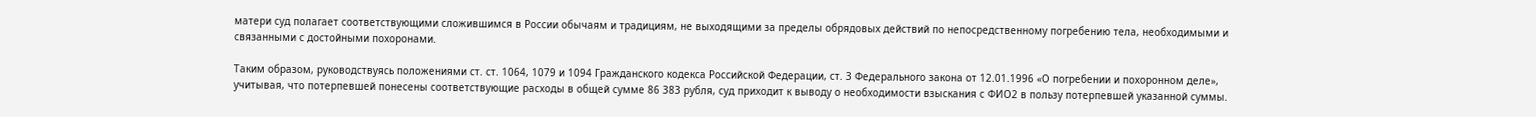матери суд полагает соответствующими сложившимся в России обычаям и традициям, не выходящими за пределы обрядовых действий по непосредственному погребению тела, необходимыми и связанными с достойными похоронами.

Таким образом, руководствуясь положениями ст. ст. 1064, 1079 и 1094 Гражданского кодекса Российской Федерации, ст. 3 Федерального закона от 12.01.1996 «О погребении и похоронном деле», учитывая, что потерпевшей понесены соответствующие расходы в общей сумме 86 383 рубля, суд приходит к выводу о необходимости взыскания с ФИО2 в пользу потерпевшей указанной суммы.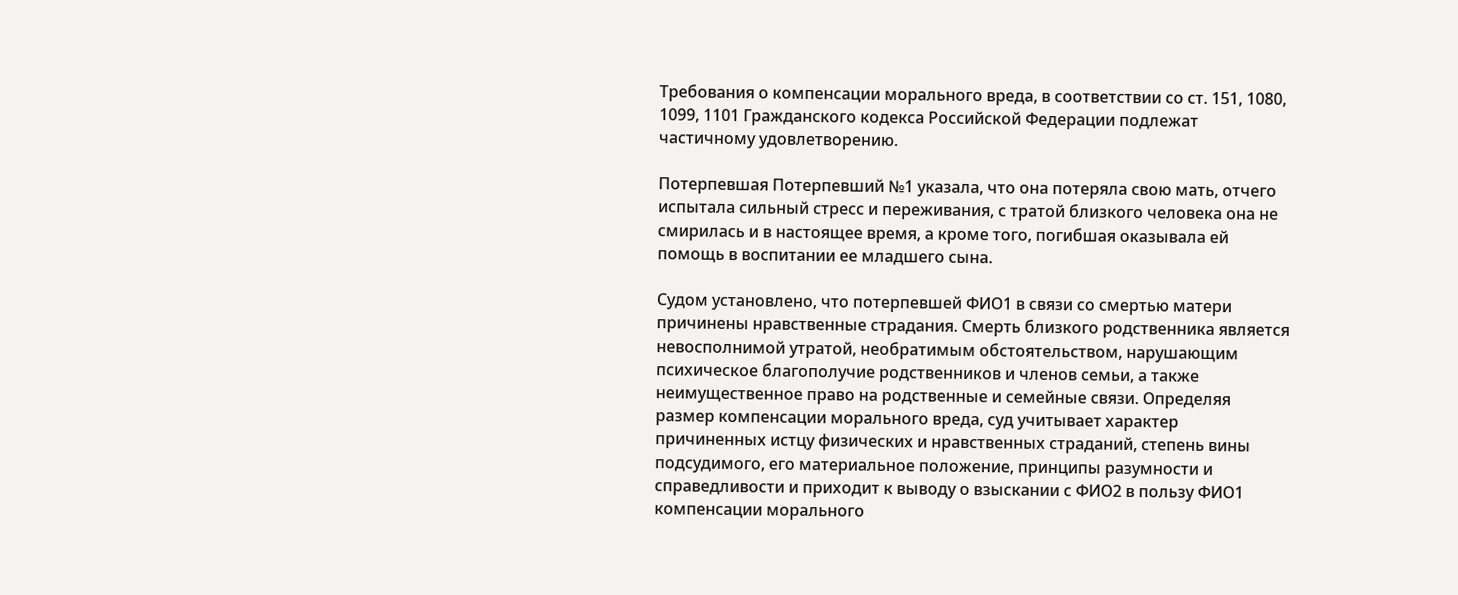Требования о компенсации морального вреда, в соответствии со ст. 151, 1080, 1099, 1101 Гражданского кодекса Российской Федерации подлежат частичному удовлетворению.

Потерпевшая Потерпевший №1 указала, что она потеряла свою мать, отчего испытала сильный стресс и переживания, с тратой близкого человека она не смирилась и в настоящее время, а кроме того, погибшая оказывала ей помощь в воспитании ее младшего сына.

Судом установлено, что потерпевшей ФИО1 в связи со смертью матери причинены нравственные страдания. Смерть близкого родственника является невосполнимой утратой, необратимым обстоятельством, нарушающим психическое благополучие родственников и членов семьи, а также неимущественное право на родственные и семейные связи. Определяя размер компенсации морального вреда, суд учитывает характер причиненных истцу физических и нравственных страданий, степень вины подсудимого, его материальное положение, принципы разумности и справедливости и приходит к выводу о взыскании с ФИО2 в пользу ФИО1 компенсации морального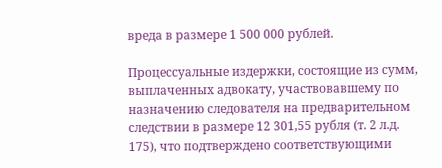вреда в размере 1 500 000 рублей.

Процессуальные издержки, состоящие из сумм, выплаченных адвокату, участвовавшему по назначению следователя на предварительном следствии в размере 12 301,55 рубля (т. 2 л.д. 175), что подтверждено соответствующими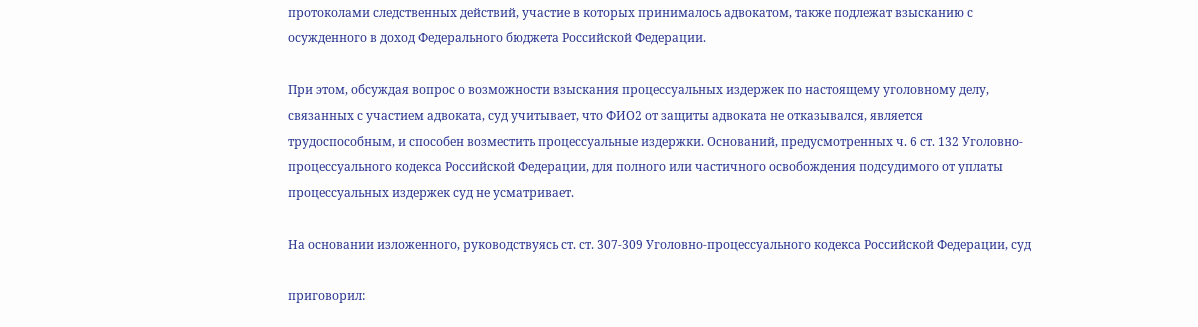протоколами следственных действий, участие в которых принималось адвокатом, также подлежат взысканию с осужденного в доход Федерального бюджета Российской Федерации.

При этом, обсуждая вопрос о возможности взыскания процессуальных издержек по настоящему уголовному делу, связанных с участием адвоката, суд учитывает, что ФИО2 от защиты адвоката не отказывался, является трудоспособным, и способен возместить процессуальные издержки. Оснований, предусмотренных ч. 6 ст. 132 Уголовно-процессуального кодекса Российской Федерации, для полного или частичного освобождения подсудимого от уплаты процессуальных издержек суд не усматривает.

На основании изложенного, руководствуясь ст. ст. 307-309 Уголовно-процессуального кодекса Российской Федерации, суд

приговорил: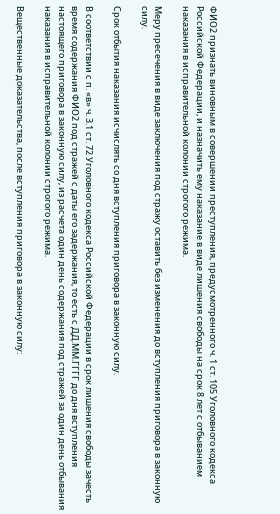ФИО2 признать виновным в совершении преступления, предусмотренного ч. 1 ст. 105 Уголовного кодекса Российской Федерации, и назначить ему наказание в виде лишения свободы на срок 8 лет с отбыванием наказания в исправительной колонии строгого режима.

Меру пресечения в виде заключения под стражу оставить без изменения до вступления приговора в законную силу.

Срок отбытия наказания исчислять со дня вступления приговора в законную силу.

В соответствии с п. «в» ч. 3.1 ст. 72 Уголовного кодекса Российской Федерации в срок лишения свободы зачесть время содержания ФИО2 под стражей с даты его задержания, то есть с ДД.ММ.ГГГГ до дня вступления настоящего приговора в законную силу, из расчета один день содержания под стражей за один день отбывания наказания в исправительной колонии строгого режима.

Вещественные доказательства, после вступления приговора в законную силу: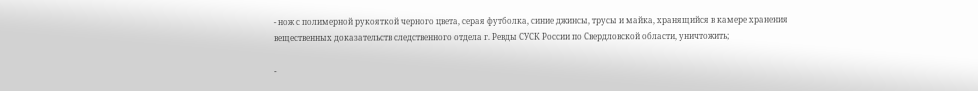- нож с полимерной рукояткой черного цвета, серая футболка, синие джинсы, трусы и майка, хранящийся в камере хранения вещественных доказательств следственного отдела г. Ревды СУСК России по Свердловской области, уничтожить;

-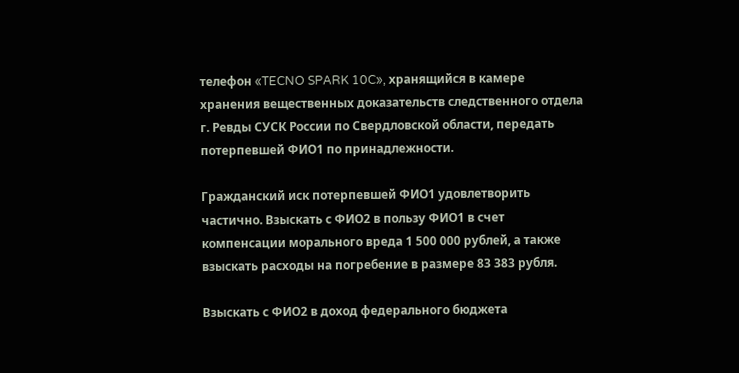телефон «TECNO SPARK 10C», хранящийся в камере хранения вещественных доказательств следственного отдела г. Ревды СУСК России по Свердловской области, передать потерпевшей ФИО1 по принадлежности.

Гражданский иск потерпевшей ФИО1 удовлетворить частично. Взыскать с ФИО2 в пользу ФИО1 в счет компенсации морального вреда 1 500 000 рублей, а также взыскать расходы на погребение в размере 83 383 рубля.

Взыскать с ФИО2 в доход федерального бюджета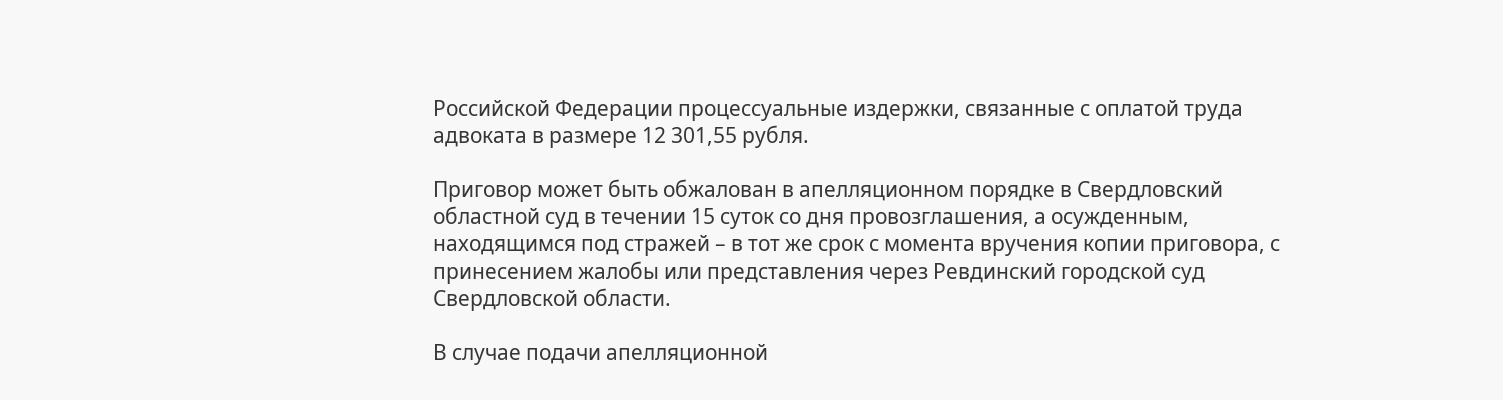Российской Федерации процессуальные издержки, связанные с оплатой труда адвоката в размере 12 301,55 рубля.

Приговор может быть обжалован в апелляционном порядке в Свердловский областной суд в течении 15 суток со дня провозглашения, а осужденным, находящимся под стражей – в тот же срок с момента вручения копии приговора, с принесением жалобы или представления через Ревдинский городской суд Свердловской области.

В случае подачи апелляционной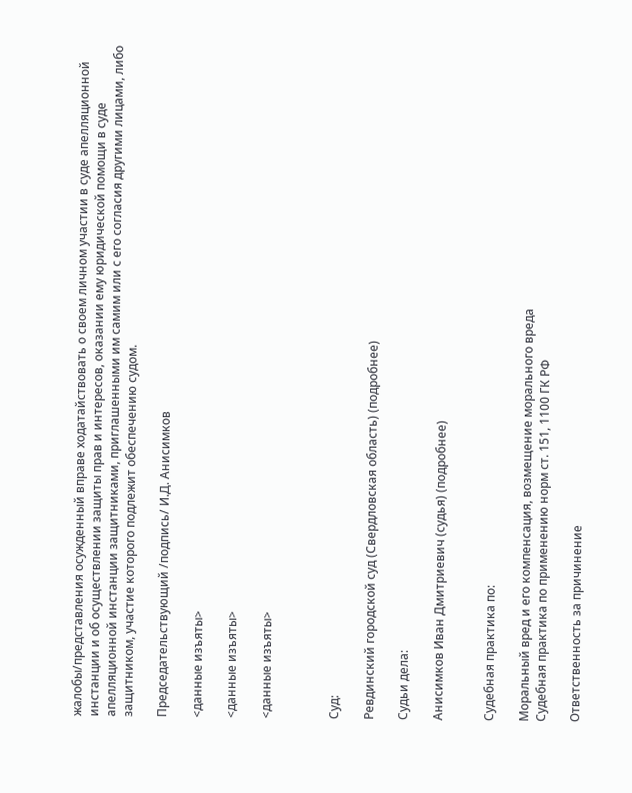жалобы/представления осужденный вправе ходатайствовать о своем личном участии в суде апелляционной инстанции и об осуществлении защиты прав и интересов, оказании ему юридической помощи в суде апелляционной инстанции защитниками, приглашенными им самим или с его согласия другими лицами, либо защитником, участие которого подлежит обеспечению судом.

Председательствующий /подпись/ И.Д. Анисимков

<данные изъяты>

<данные изъяты>

<данные изъяты>



Суд:

Ревдинский городской суд (Свердловская область) (подробнее)

Судьи дела:

Анисимков Иван Дмитриевич (судья) (подробнее)


Судебная практика по:

Моральный вред и его компенсация, возмещение морального вреда
Судебная практика по применению норм ст. 151, 1100 ГК РФ

Ответственность за причинение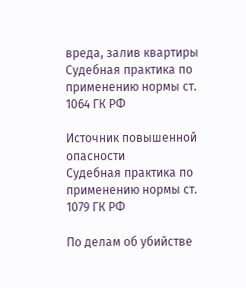вреда, залив квартиры
Судебная практика по применению нормы ст. 1064 ГК РФ

Источник повышенной опасности
Судебная практика по применению нормы ст. 1079 ГК РФ

По делам об убийстве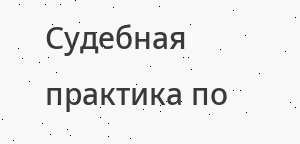Судебная практика по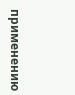применению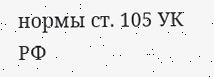нормы ст. 105 УК РФ